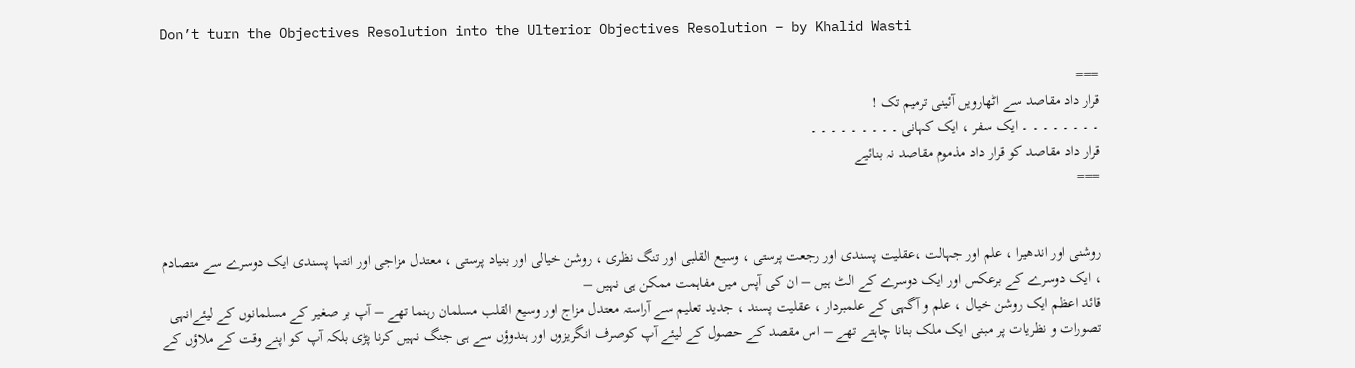Don’t turn the Objectives Resolution into the Ulterior Objectives Resolution – by Khalid Wasti

===
قرار داد مقاصد سے اٹھارویں آئینی ترمیم تک !
۔ ۔ ۔ ۔ ۔ ۔ ۔ ۔ ایک سفر ، ایک کہانی ۔ ۔ ۔ ۔ ۔ ۔ ۔ ۔ ۔
قرار داد مقاصد کو قرار داد مذموم مقاصد نہ بنائیے
===


روشنی اور اندھیرا ، علم اور جہالت ،عقلیت پسندی اور رجعت پرستی ، وسیع القلبی اور تنگ نظری ، روشن خیالی اور بنیاد پرستی ، معتدل مزاجی اور انتہا پسندی ایک دوسرے سے متصادم ، ایک دوسرے کے برعکس اور ایک دوسرے کے الٹ ہیں – ان کی آپس میں مفاہمت ممکن ہی نہیں –
قائد اعظم ایک روشن خیال ، علم و آگہی کے علمبردار ، عقلیت پسند ، جدید تعلیم سے آراستہ معتدل مزاج اور وسیع القلب مسلمان رہنما تھے – آپ بر صغیر کے مسلمانوں کے لیئےانہی تصورات و نظریات پر مبنی ایک ملک بنانا چاہتے تھے – اس مقصد کے حصول کے لیئے آپ کوصرف انگریزوں اور ہندوؤں سے ہی جنگ نہیں کرنا پڑی بلکہ آپ کو اپنے وقت کے ملاؤں کے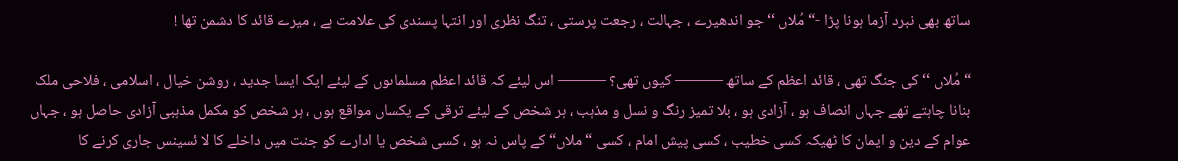ساتھ بھی نبرد آزما ہونا پڑا -“ مُلاں ‘‘جو اندھیرے ، جہالت ، رجعت پرستی ، تنگ نظری اور انتہا پسندی کی علامت ہے ، میرے قائد کا دشمن تھا !

“ مُلاں ‘‘ کی جنگ تھی ، قائد اعظم کے ساتھ ——— کیوں تھی؟ ——— اس لیئے کہ قائد اعظم مسلماںوں کے لیئے ایک ایسا جدید ، روشن خیال ، اسلامی ، فلاحی ملک بنانا چاہتے تھے جہاں انصاف ہو ، آزادی ہو ، بلا تمیز رنگ و نسل و مذہب ، ہر شخص کے لیئے ترقی کے یکساں مواقع ہوں ، ہر شخص کو مکمل مذہبی آزادی حاصل ہو ، جہاں عوام کے دین و ایمان کا ٹھیکہ کسی خطیب ، کسی پیش امام ، کسی “ملاں“ کے پاس نہ ہو ، کسی شخص یا ادارے کو جنت میں داخلے کا لا ئسینس جاری کرنے کا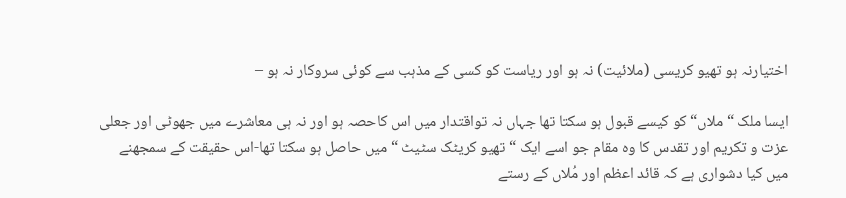اختیارنہ ہو تھیو کریسی (ملائیت) نہ ہو اور ریاست کو کسی کے مذہب سے کوئی سروکار نہ ہو –

ایسا ملک “ملاں“ کو کیسے قبول ہو سکتا تھا جہاں نہ تواقتدار میں اس کاحصہ ہو اور نہ ہی معاشرے میں جھوٹی اور جعلی عزت و تکریم اور تقدس کا وہ مقام جو اسے ایک “تھیو کریٹک سٹیٹ “ میں حاصل ہو سکتا تھا-اس حقیقت کے سمجھنے میں کیا دشواری ہے کہ قائد اعظم اور مُلاں کے رستے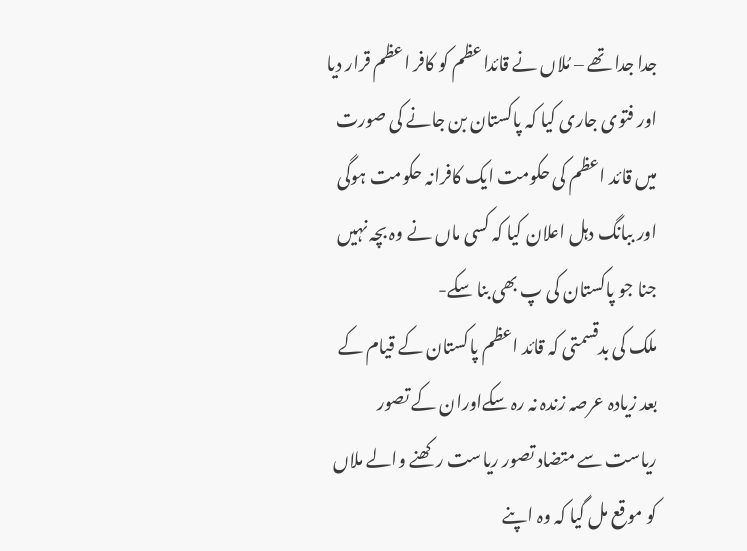جدا جدا تھے – مُلاں نے قائداعظم کو کافر اعظم قرار دیا اور فتوی جاری کیا کہ پاکستان بن جانے کی صورت میں قائد اعظم کی حکومت ایک کافرانہ حکومت ہوگی اور ببانگ دہل اعلان کیا کہ کسی ماں نے وہ بچہ نہیں جنا جو پاکستان کی پ بھی بنا سکے-
ملک کی بدقسمتی کہ قائد اعظم پاکستان کے قیام کے بعد زیادہ عرصہ زندہ نہ رہ سکےاوران کے تصور ریاست سے متضاد تصور ریاست رکھنے والے ملاں کو موقع مل گیا کہ وہ اپنے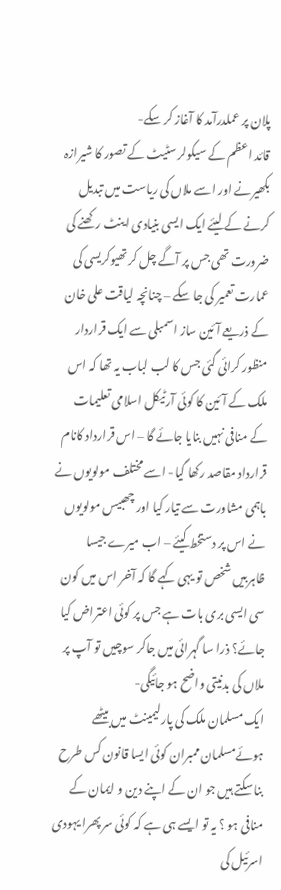پلان پر عملدرآمد کا آغاز کر سکے-
قائد اعظم کے سیکولر سٹیٹ کے تصور کا شیرازہ بکھیرنے اور اسے ملاں کی ریاست میں تبدیل کرنے کے لیئے ایک ایسی بنیادی اینٹ رکھنے کی ضرورت تھی جس پر آگے چل کر تھیوکریسی کی عمارت تعمیر کی جا سکے – چنانچہ لیاقت علی خان کے ذریعے آئین ساز اسمبلی سے ایک قراردار منظور کرائی گئی جس کا لب لباب یہ تھا کہ اس ملک کے آئین کا کوئی آرٹیکل اسلامی تعلیمات کے منافی نہیں بنایا جائے گا – اس قرارداد کانام قرارداد مقاصد رکھا گیا- اسے مختلف مولویوں نے باہمی مشاورت سے تیار کیا اور چھبیس مولویوں نے اس پر دستخط کیئے – اب میرے جیسا ظاہربیں شخص تو یہی کہے گا کہ آخر اس میں کون سی ایسی بری بات ہے جس پر کوئی اعتراض کیا جائے؟ ذرا سا گہرائی میں جاکر سوچیں تو آپ پر ملاں کی بدنیتی واضح ہو جائیگی-
ایک مسلمان ملک کی پارلیمینٹ میں بیٹھے ہوئےمسلمان ممبران کوئی ایسا قانون کس طرح بنا سکتے ہیں جو ان کے اپنے دین و ایمان کے منافی ہو ؟ یہ تو ایسے ہی ہے کہ کوئی سر پھرا یہودی اسرئیل کی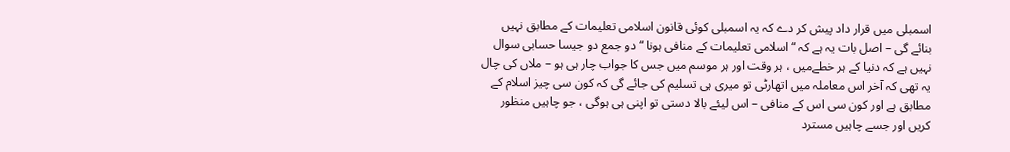اسمبلی میں قرار داد پیش کر دے کہ یہ اسمبلی کوئی قانون اسلامی تعلیمات کے مطابق نہیں بنائے گی – اصل بات یہ ہے کہ “اسلامی تعلیمات کے منافی ہونا “ دو جمع دو جیسا حسابی سوال نہیں ہے کہ دنیا کے ہر خطےمیں ، ہر وقت اور ہر موسم میں جس کا جواب چار ہی ہو – ملاں کی چال یہ تھی کہ آخر اس معاملہ میں اتھارٹی تو میری ہی تسلیم کی جائے گی کہ کون سی چیز اسلام کے مطابق ہے اور کون سی اس کے منافی – اس لیئے بالا دستی تو اپنی ہی ہوگی ، جو چاہیں منظور کریں اور جسے چاہیں مسترد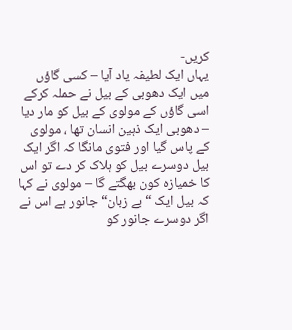کریں-
یہاں ایک لطیفہ یاد آیا – کسی گاؤں میں ایک دھوبی کے بیل نے حملہ کرکے اسی گاؤں کے مولوی کے بیل کو مار دیا – دھوبی ایک ذہین انسان تھا ، مولوی کے پاس گیا اور فتوی مانگا کہ اگر ایک بیل دوسرے بیل کو ہلاک کر دے تو اس کا خمیازہ کون بھگتے گا – مولوی نے کہا کہ بیل ایک “بے زبان“ جانور ہے اس نے اگر دوسرے جانور کو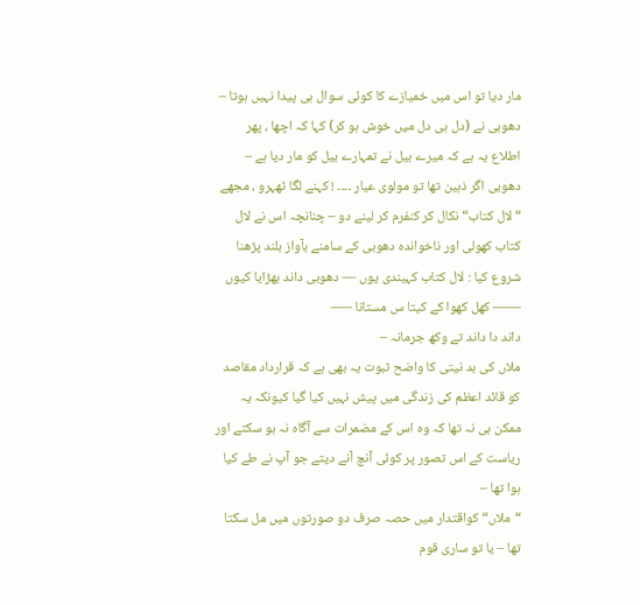مار دیا تو اس میں خمیازے کا کوئی سوال ہی پیدا نہیں ہوتا – دھوبی نے (دل ہی دل میں خوش ہو کر) کہا کہ اچھا ، پھر اطلاع یہ ہے کہ میرے بیل نے تمہارے بیل کو مار دیا ہے – دھوبی اگر ذہین تھا تو مولوی عیار ۔۔۔۔ ! کہنے لگا ٹھہرو ، مجھے “لال کتاب“ نکال کر کنفرم کر لینے دو – چنانچہ اس نے لال کتاب کھولی اور ناخواندہ دھوبی کے سامنے بآواز بلند پڑھنا شروع کیا : لال کتاب کہیندی یوں — دھوبی داند بھڑایا کیوں —— کھل کھوا کے کیتا س مستانا —–
داند دا داند تے وکھ جرمانہ –
ملاں کی بد نیتی کا واضح ثبوت یہ بھی ہے کہ قرارداد مقاصد کو قائد اعظم کی زندگی میں پیش نہیں کیا گیا کیونکہ یہ ممکن ہی نہ تھا کہ وہ اس کے مضمرات سے آگاہ نہ ہو سکتے اور ریاست کے اس تصور پر کوئی آنچ آنے دیتے جو آپ نے طے کیا ہوا تھا –
“ملاں“ کواقتدار میں حصہ صرف دو صورتوں میں مل سکتا تھا – یا تو ساری قوم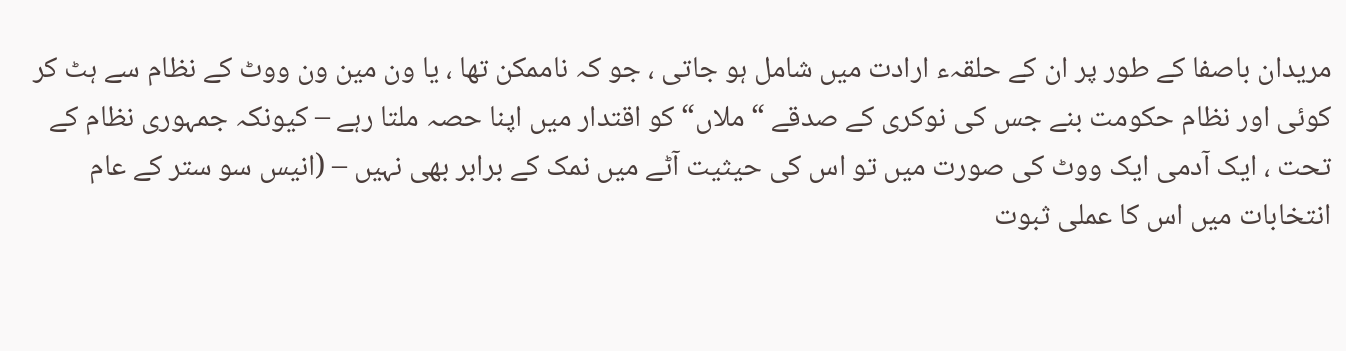مریدان باصفا کے طور پر ان کے حلقہء ارادت میں شامل ہو جاتی ، جو کہ ناممکن تھا ، یا ون مین ون ووٹ کے نظام سے ہٹ کر کوئی اور نظام حکومت بنے جس کی نوکری کے صدقے “ملاں“ کو اقتدار میں اپنا حصہ ملتا رہے – کیونکہ جمہوری نظام کے تحت ، ایک آدمی ایک ووٹ کی صورت میں تو اس کی حیثیت آٹے میں نمک کے برابر بھی نہیں – (انیس سو ستر کے عام انتخابات میں اس کا عملی ثبوت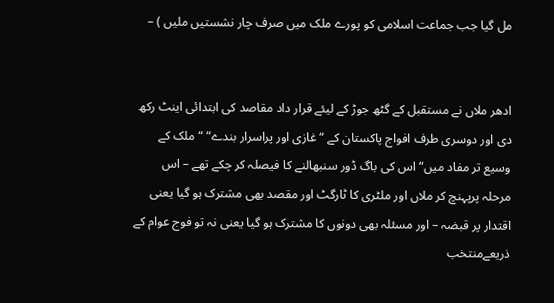مل گیا جب جماعت اسلامی کو پورے ملک میں صرف چار نشستیں ملیں ) –


ادھر ملاں نے مستقبل کے گٹھ جوڑ کے لیئے قرار داد مقاصد کی ابتدائی اینٹ رکھ دی اور دوسری طرف افواج پاکستان کے “غازی اور پراسرار بندے“ “ ملک کے وسیع تر مفاد میں“ اس کی باگ ڈور سنبھالنے کا فیصلہ کر چکے تھے – اس مرحلہ پرپہنچ کر ملاں اور ملٹری کا ٹارگٹ اور مقصد بھی مشترک ہو گیا یعنی اقتدار پر قبضہ – اور مسئلہ بھی دونوں کا مشترک ہو گیا یعنی نہ تو فوج عوام کے ذریعےمنتخب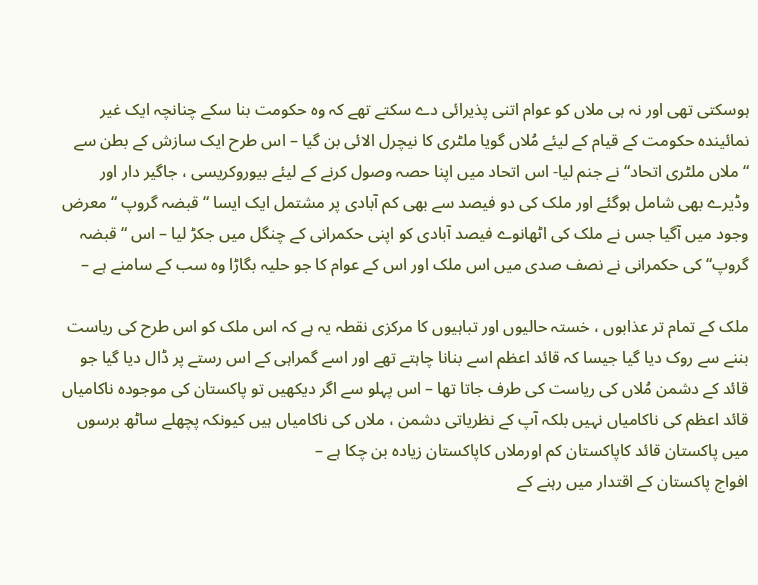ہوسکتی تھی اور نہ ہی ملاں کو عوام اتنی پذیرائی دے سکتے تھے کہ وہ حکومت بنا سکے چنانچہ ایک غیر نمائیندہ حکومت کے قیام کے لیئے مُلاں گویا ملٹری کا نیچرل الائی بن گیا – اس طرح ایک سازش کے بطن سے “ملاں ملٹری اتحاد“ نے جنم لیا- اس اتحاد میں اپنا حصہ وصول کرنے کے لیئے بیوروکریسی ، جاگیر دار اور وڈیرے بھی شامل ہوگئے اور ملک کی دو فیصد سے بھی کم آبادی پر مشتمل ایک ایسا “قبضہ گروپ “ معرض وجود میں آگیا جس نے ملک کی اٹھانوے فیصد آبادی کو اپنی حکمرانی کے چنگل میں جکڑ لیا – اس “قبضہ گروپ“ کی حکمرانی نے نصف صدی میں اس ملک اور اس کے عوام کا جو حلیہ بگاڑا وہ سب کے سامنے ہے –

ملک کے تمام تر عذابوں ، خستہ حالیوں اور تباہیوں کا مرکزی نقطہ یہ ہے کہ اس ملک کو اس طرح کی ریاست بننے سے روک دیا گیا جیسا کہ قائد اعظم اسے بنانا چاہتے تھے اور اسے گمراہی کے اس رستے پر ڈال دیا گیا جو قائد کے دشمن مُلاں کی ریاست کی طرف جاتا تھا – اس پہلو سے اگر دیکھیں تو پاکستان کی موجودہ ناکامیاں قائد اعظم کی ناکامیاں نہیں بلکہ آپ کے نظریاتی دشمن ، ملاں کی ناکامیاں ہیں کیونکہ پچھلے ساٹھ برسوں میں پاکستان قائد کاپاکستان کم اورملاں کاپاکستان زیادہ بن چکا ہے –
افواج پاکستان کے اقتدار میں رہنے کے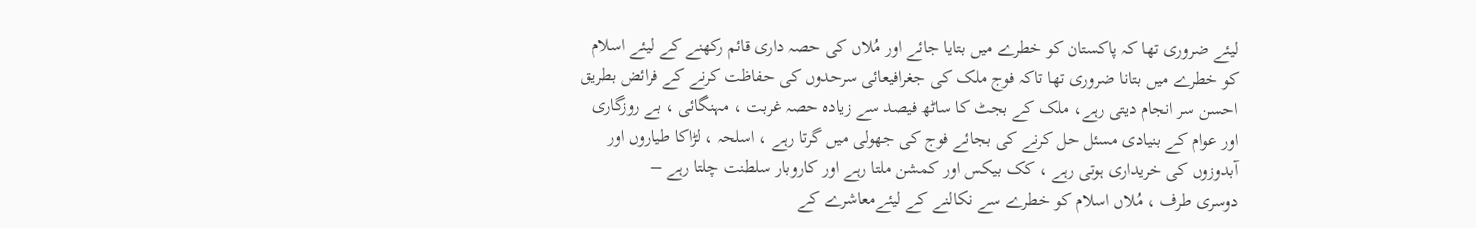لیئے ضروری تھا کہ پاکستان کو خطرے میں بتایا جائے اور مُلاں کی حصہ داری قائم رکھنے کے لیئے اسلام کو خطرے میں بتانا ضروری تھا تاکہ فوج ملک کی جغرافیعائی سرحدوں کی حفاظت کرنے کے فرائض بطریق احسن سر انجام دیتی رہے، ملک کے بجٹ کا ساٹھ فیصد سے زیادہ حصہ غربت ، مہنگائی ، بے روزگاری اور عوام کے بنیادی مسئل حل کرنے کی بجائے فوج کی جھولی میں گرتا رہے ، اسلحہ ، لڑاکا طیاروں اور آبدوزوں کی خریداری ہوتی رہے ، کک بیکس اور کمشن ملتا رہے اور کاروبار سلطنت چلتا رہے –
دوسری طرف ، مُلاں اسلام کو خطرے سے نکالنے کے لیئےمعاشرے کے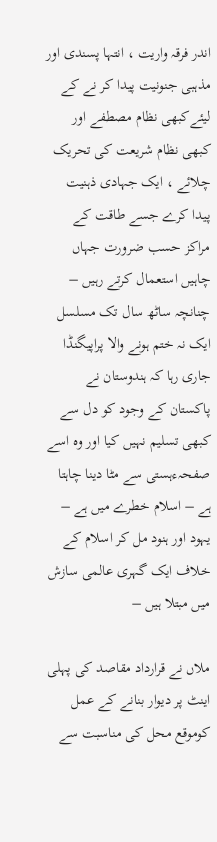اندر فرقہ واریت ، انتہا پسندی اور مذہبی جنونیت پیدا کر نے کے لیئےکبھی نظام مصطفے اور کبھی نظام شریعت کی تحریک چلائے ، ایک جہادی ذہنیت پیدا کرے جسے طاقت کے مراکز حسب ضرورت جہاں چاہیں استعمال کرتے رہیں – چنانچہ ساٹھ سال تک مسلسل ایک نہ ختم ہونے والا پراپیگنڈا جاری رہا کہ ہندوستان نے پاکستان کے وجود کو دل سے کبھی تسلیم نہیں کیا اور وہ اسے صفحہءہستی سے مٹا دینا چاہتا ہے – اسلام خطرے میں ہے – یہود اور ہنود مل کر اسلام کے خلاف ایک گہری عالمی سازش میں مبتلا ہیں –

ملاں نے قرارداد مقاصد کی پہلی اینٹ پر دیوار بنانے کے عمل کوموقع محل کی مناسبت سے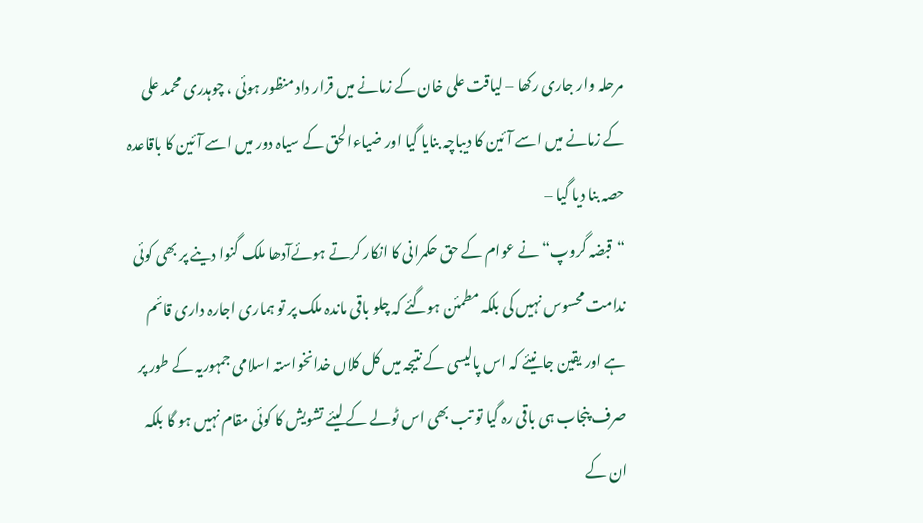مرحلہ وار جاری رکھا – لیاقت علی خان کے زمانے میں قرار داد منظور ہوئی ، چوہدری محمد علی کے زمانے میں اسے آئین کا دیباچہ بنایا گیا اور ضیاءالحق کے سیاہ دور میں اسے آئین کا باقاعدہ حصہ بنا دیا گیا –
“قبضہ گروپ“ نے عوام کے حق حکمرانی کا انکار کرتے ہوئےآدھا ملک گنوا دینے پر بھی کوئی ندامت محسوس نہیں کی بلکہ مطمئن ہوگئے کہ چلو باقی ماندہ ملک پر تو ہماری اجارہ داری قائم ہے اور یقین جانیئے کہ اس پالیسی کے نتیجہ میں کل کلاں خدانخواستہ اسلامی جمہوریہ کے طور پر صرف پنجاب ہی باقی رہ گیا تو تب بھی اس ٹولے کے لیئے تشویش کا کوئی مقام نہیں ہو گا بلکہ ان کے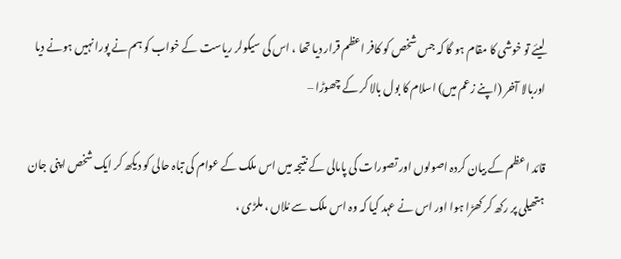لیئے تو خوشی کا مقام ہو گا کہ جس شخص کو کافر اعظم قرار دیا تھا ، اس کی سیکولر ریاست کے خواب کو ہم نے پورا نہیں ہونے دیا اوربالا آخر (اپنے زعم میں) اسلام کا بول بالا کر کے چھوڑا –

قائد اعظم کے بیان کردہ اصولوں اور تصورات کی پامالی کے نتیجہ میں اس ملک کے عوام کی تباہ حالی کو دیکھ کر ایک شخص اپنی جان ہتھیلی پر رکھ کر کھڑا ہوا اور اس نے عہد کیا کہ وہ اس ملک سے مُلاں ، ملڑی ،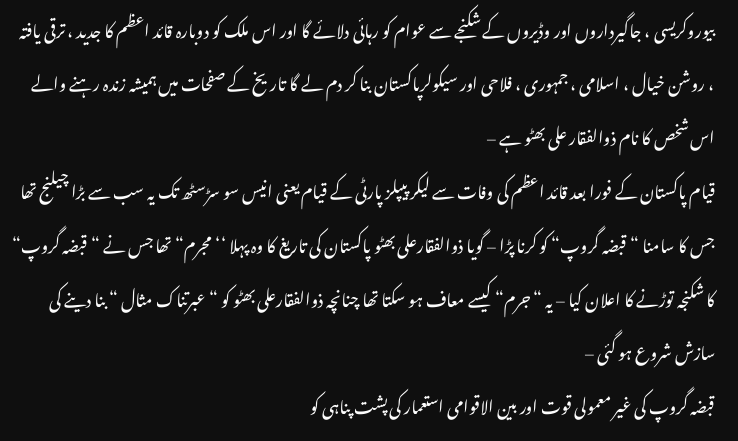بیوروکریسی ، جاگیرداروں اور وڈیروں کے شکنجے سے عوام کو رہائی دلائے گا اور اس ملک کو دوبارہ قائد اعظم کا جدید ، ترقی یافتہ ، روشن خیال ، اسلامی ، جمہوری ، فلاحی اور سیکولرپاکستان بنا کر دم لے گا تاریخ کے صفحات میں ہمیشہ زندہ رہنے والے اس شخص کا نام ذوالفقار علی بھٹو ہے –
قیام پاکستان کے فورا بعد قائد اعظم کی وفات سے لیکر پیپلز پارٹی کے قیام یعنی انیس سو سڑسٹھ تک یہ سب سے بڑا چیلنج تھا جس کا سامنا “قبضہ گروپ“ کو کرنا پڑا – گویا ذوالفقارعلی بھٹو پاکستان کی تاریغ کا وہ پہلا ‘‘مجرم“ تھا جس نے “قبضہ گروپ“ کا شکنجہ توڑنے کا اعلان کیا – یہ “جرم“ کیسے معاف ہو سکتا تھا چنانچہ ذوالفقارعلی بھٹو کو “عبرتناک مثال “ بنا دینے کی سازش شروع ہو گئی –
قبضہ گروپ کی غیر معمولی قوت اور بین الاقوامی استعمار کی پشت پناہی کو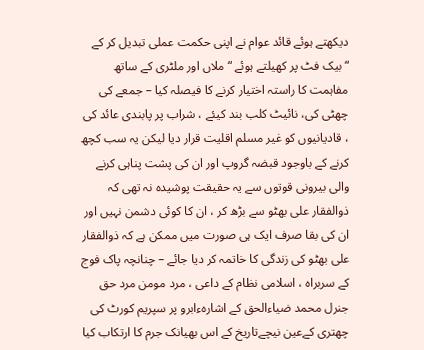دیکھتے ہوئے قائد عوام نے اپنی حکمت عملی تبدیل کر کے “بیک فٹ پر کھیلتے ہوئے “ ملاں اور ملٹری کے ساتھ مفاہمت کا راستہ اختیار کرنے کا فیصلہ کیا – جمعے کی چھٹی کی، نائیٹ کلب بند کیئے ، شراب پر پابندی عائد کی ، قادیانیوں کو غیر مسلم اقلیت قرار دیا لیکن یہ سب کچھ کرنے کے باوجود قبضہ گروپ اور ان کی پشت پناہی کرنے والی بیرونی قوتوں سے یہ حقیقت پوشیدہ نہ تھی کہ ذوالفقار علی بھٹو سے بڑھ کر ، ان کا کوئی دشمن نہیں اور ان کی بقا صرف ایک ہی صورت میں ممکن ہے کہ ذوالفقار علی بھٹو کی زندگی کا خاتمہ کر دیا جائے – چنانچہ پاک فوج کے سربراہ ، اسلامی نظام کے داعی ، مرد مومن مرد حق جنرل محمد ضیاءالحق کے اشارہءابرو پر سپریم کورٹ کی چھتری کےعین نیچےتاریخ کے اس بھیانک جرم کا ارتکاب کیا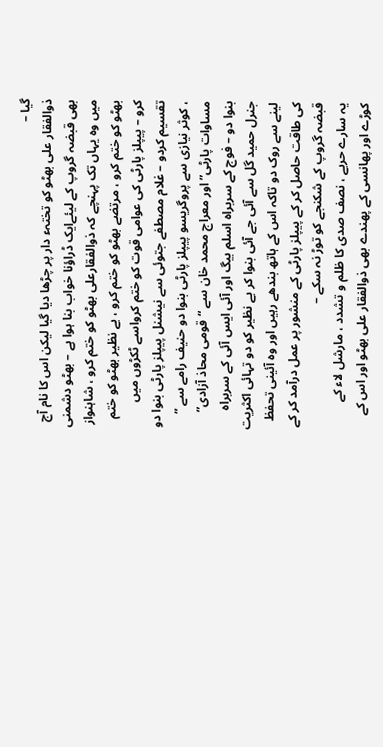گیا –
ذوالفقار علی بھٹو کو تختہء دار پر چڑھا دیا گیا لیکن اس کا نام آج بھی قبضہ گروپ کے لیئےایک ڈراؤنا خواب بنا ہوا ہے – بھٹو دشمنی میں وہ یہاں تک پہنچے کہ ذوالفقارعلی بھٹو کو ختم کرو ، شاہنواز بھٹو کو ختم کرو ، مرتضے بھٹو کو ختم کرو ، بے نظیر بھٹو کو ختم کرو – پیپلز پارٹی کی عوامی قوت کو ختم کرواسے ٹکڑوں میں تقسیم کردو – غلام مصطفے جتوئی سے نیشنل پیپلز پارٹی بنوا دو ، کوثر نیازی سے پروگریسو پیپلز پارٹی بنوا دو حنیف رامے سے ” مساوات پارٹی” اور معراج محمد خان سے “قومی محاذ آزادی” بنوا دو – فوج کے سربراہ اسلم بیگ اور آئی ایس آئی کے سربراہ جنرل حمید گل سے آئی جے آئی بنوا کر بے نظیر کو دو تہائی اکثریت لینے سے روک دو تاکہ اس کے ہاتھ بندھے رہیں اور وہ آئینی تحفظ کی طاقت حاصل کر کے پیپلز پارٹی کے منشور پر عمل درآمد کر کے قبضہ گروپ کے شکنجے کو توڑ نہ سکے –
یہ سارے حربے ، نصف صدی کا ظلم و تشدد ، مارشل لاء کے کوڑے اور پھانسی کے پھندے بھی ذوالفقار علی بھٹو اور اس کے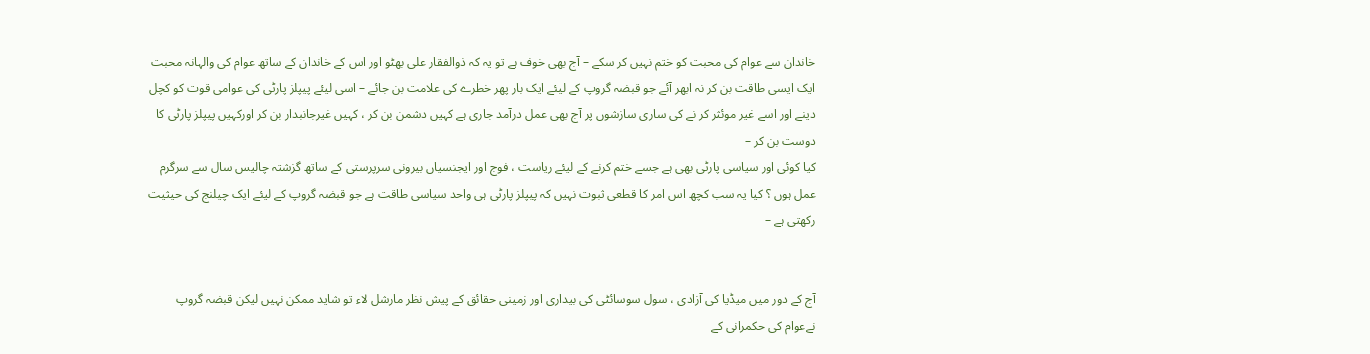خاندان سے عوام کی محبت کو ختم نہیں کر سکے – آج بھی خوف ہے تو یہ کہ ذوالفقار علی بھٹو اور اس کے خاندان کے ساتھ عوام کی والہانہ محبت ایک ایسی طاقت بن کر نہ ابھر آئے جو قبضہ گروپ کے لیئے ایک بار پھر خطرے کی علامت بن جائے – اسی لیئے پیپلز پارٹی کی عوامی قوت کو کچل دینے اور اسے غیر موئثر کر نے کی ساری سازشوں پر آج بھی عمل درآمد جاری ہے کہیں دشمن بن کر ، کہیں غیرجانبدار بن کر اورکہیں پیپلز پارٹی کا دوست بن کر –
کیا کوئی اور سیاسی پارٹی بھی ہے جسے ختم کرنے کے لیئے ریاست ، فوج اور ایجنسیاں بیرونی سرپرستی کے ساتھ گزشتہ چالیس سال سے سرگرم عمل ہوں ؟ کیا یہ سب کچھ اس امر کا قطعی ثبوت نہیں کہ پیپلز پارٹی ہی واحد سیاسی طاقت ہے جو قبضہ گروپ کے لیئے ایک چیلنج کی حیثیت رکھتی ہے –


آج کے دور میں میڈیا کی آزادی ، سول سوسائٹی کی بیداری اور زمینی حقائق کے پیش نظر مارشل لاء تو شاید ممکن نہیں لیکن قبضہ گروپ نےعوام کی حکمرانی کے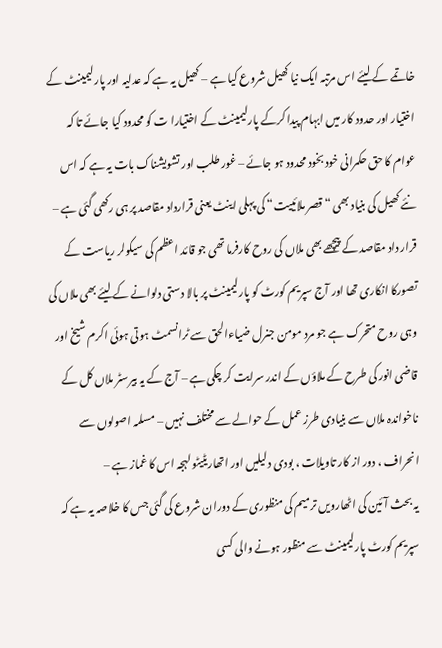خاتمے کے لیئے اس مرتبہ ایک نیا کھیل شروع کیا ہے – کھیل یہ ہے کہ عدلیہ اور پارلیمینٹ کے اختیار اور حدود کار میں ابہام پیدا کرکے پارلیمینٹ کے اختیارا ت کو محدود کیا جائے تا کہ عوام کا حق حکمرانی خود بخود محدود ہو جائے – غور طلب اور تشویشناک بات یہ ہے کہ اس نئے کھیل کی بنیاد بھی “قصر ملائییت“ کی پہلی اینٹ یعنی قرارداد مقاصد پر ہی رکھی گئی ہے –
قرار داد مقاصد کے پیچھے بھی ملاں کی روح کارفرما تھی جو قائد اعظم کی سیکولر ریاست کے تصورکا انکاری تھا اور آج سپریم کورٹ کو پارلیمینٹ پر بالا دستی دلوانے کے لیئے بھی ملاں کی وہی روح متحرک ہے جو مرد مومن جنرل ضیاءالحق سے ٹرانسمٹ ہوتی ہوئی اکرم شیخ اور قاضی انور کی طرح کے ملاؤں کے اندر سرایت کر چکی ہے – آج کے یہ بیرسٹر ملاں کل کے ناخواندہ ملاں سے بنیادی طرز عمل کے حوالے سے مختلف نہیں – مسلمہ اصولوں سے انحراف ، دور از کار تاویلات ، بودی دلیلیں اور اتھاریٹیٹو لہجہ اس کا غماز ہے –
یہ بحث آئین کی اٹھارویں ترمیم کی منظوری کے دوران شروع کی گئی جس کا خلاصہ یہ ہے کہ سپریم کورٹ پارلیمینٹ سے منظور ہونے والی کسی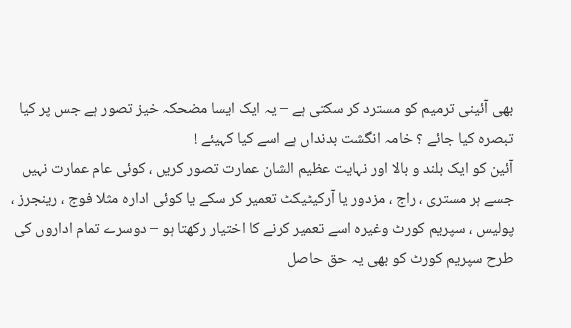بھی آئینی ترمیم کو مسترد کر سکتی ہے – یہ ایک ایسا مضحکہ خیز تصور ہے جس پر کیا تبصرہ کیا جائے ؟ خامہ انگشت بدنداں ہے اسے کیا کہیئے !
آئین کو ایک بلند و بالا اور نہایت عظیم الشان عمارت تصور کریں ، کوئی عام عمارت نہیں جسے ہر مستری ، راج ، مزدور یا آرکیٹیکٹ تعمیر کر سکے یا کوئی ادارہ مثلا فوج ، رینجرز ، پولیس ، سپریم کورٹ وغیرہ اسے تعمیر کرنے کا اختیار رکھتا ہو – دوسرے تمام اداروں کی طرح سپریم کورٹ کو بھی یہ حق حاصل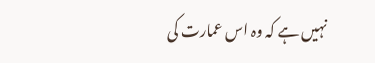نہیں ہے کہ وہ اس عمارت کی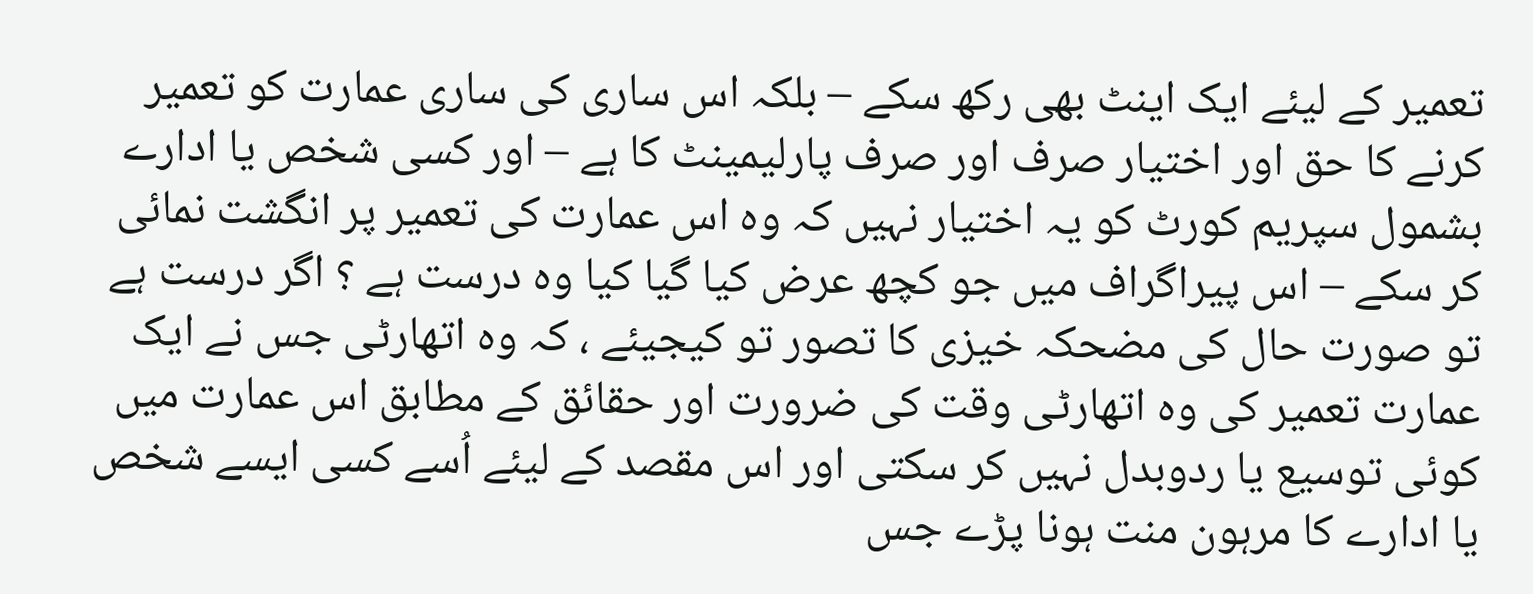تعمیر کے لیئے ایک اینٹ بھی رکھ سکے – بلکہ اس ساری کی ساری عمارت کو تعمیر کرنے کا حق اور اختیار صرف اور صرف پارلیمینٹ کا ہے – اور کسی شخص یا ادارے بشمول سپریم کورٹ کو یہ اختیار نہیں کہ وہ اس عمارت کی تعمیر پر انگشت نمائی کر سکے – اس پیراگراف میں جو کچھ عرض کیا گیا کیا وہ درست ہے ؟ اگر درست ہے تو صورت حال کی مضحکہ خیزی کا تصور تو کیجیئے ، کہ وہ اتھارٹی جس نے ایک عمارت تعمیر کی وہ اتھارٹی وقت کی ضرورت اور حقائق کے مطابق اس عمارت میں کوئی توسیع یا ردوبدل نہیں کر سکتی اور اس مقصد کے لیئے اُسے کسی ایسے شخص یا ادارے کا مرہون منت ہونا پڑے جس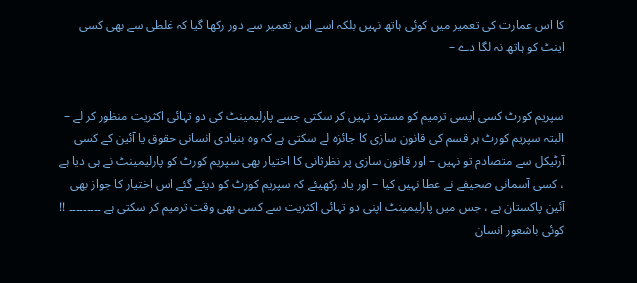کا اس عمارت کی تعمیر میں کوئی ہاتھ نہیں بلکہ اسے اس تعمیر سے دور رکھا گیا کہ غلطی سے بھی کسی اینٹ کو ہاتھ نہ لگا دے –


سپریم کورٹ کسی ایسی ترمیم کو مسترد نہیں کر سکتی جسے پارلیمینٹ کی دو تہائی اکثریت منظور کر لے –
البتہ سپریم کورٹ ہر قسم کی قانون سازی کا جائزہ لے سکتی ہے کہ وہ بنیادی انسانی حقوق یا آئین کے کسی آرٹیکل سے متصادم تو نہیں – اور قانون سازی پر نظرثانی کا اختیار بھی سپریم کورٹ کو پارلیمینٹ نے ہی دیا ہے ، کسی آسمانی صحیفے نے عطا نہیں کیا – اور یاد رکھیئے کہ سپریم کورٹ کو دیئے گئے اس اختیار کا جواز بھی آئین پاکستان ہے ، جس میں پارلیمینٹ اپنی دو تہائی اکثریت سے کسی بھی وقت ترمیم کر سکتی ہے ۔۔۔۔۔۔۔۔۔ !! کوئی باشعور انسان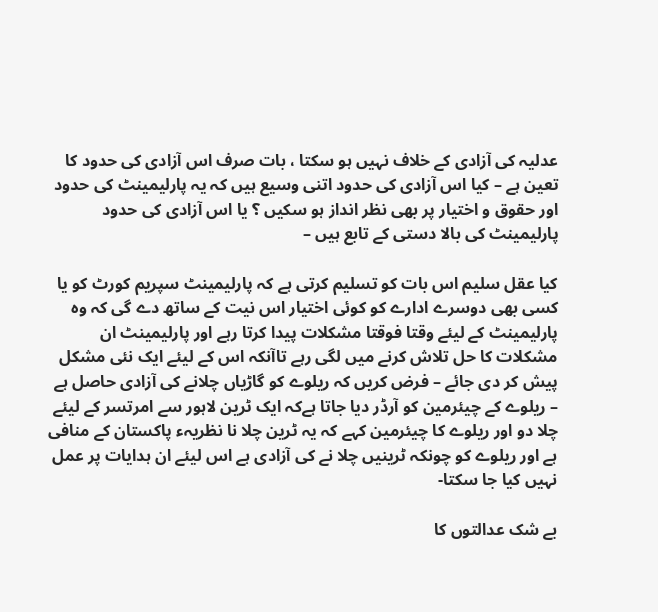عدلیہ کی آزادی کے خلاف نہیں ہو سکتا ، بات صرف اس آزادی کی حدود کا تعین ہے – کیا اس آزادی کی حدود اتنی وسیع ہیں کہ یہ پارلیمینٹ کی حدود اور حقوق و اختیار پر بھی نظر انداز ہو سکیں ؟ یا اس آزادی کی حدود پارلیمینٹ کی بالا دستی کے تابع ہیں –

کیا عقل سلیم اس بات کو تسلیم کرتی ہے کہ پارلیمینٹ سپریم کورٹ کو یا کسی بھی دوسرے ادارے کو کوئی اختیار اس نیت کے ساتھ دے گی کہ وہ پارلیمینٹ کے لیئے وقتا فوقتا مشکلات پیدا کرتا رہے اور پارلیمینٹ ان مشکلات کا حل تلاش کرنے میں لگی رہے تاآنکہ اس کے لیئے ایک نئی مشکل پیش کر دی جائے – فرض کریں کہ ریلوے کو گاڑیاں چلانے کی آزادی حاصل ہے – ریلوے کے چیئرمین کو آرڈر دیا جاتا ہےکہ ایک ٹرین لاہور سے امرتسر کے لیئے چلا دو اور ریلوے کا چیئرمین کہے کہ یہ ٹرین چلا نا نظریہء پاکستان کے منافی ہے اور ریلوے کو چونکہ ٹرینیں چلا نے کی آزادی ہے اس لیئے ان ہدایات پر عمل نہیں کیا جا سکتا-

بے شک عدالتوں کا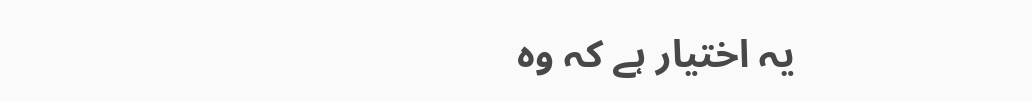یہ اختیار ہے کہ وہ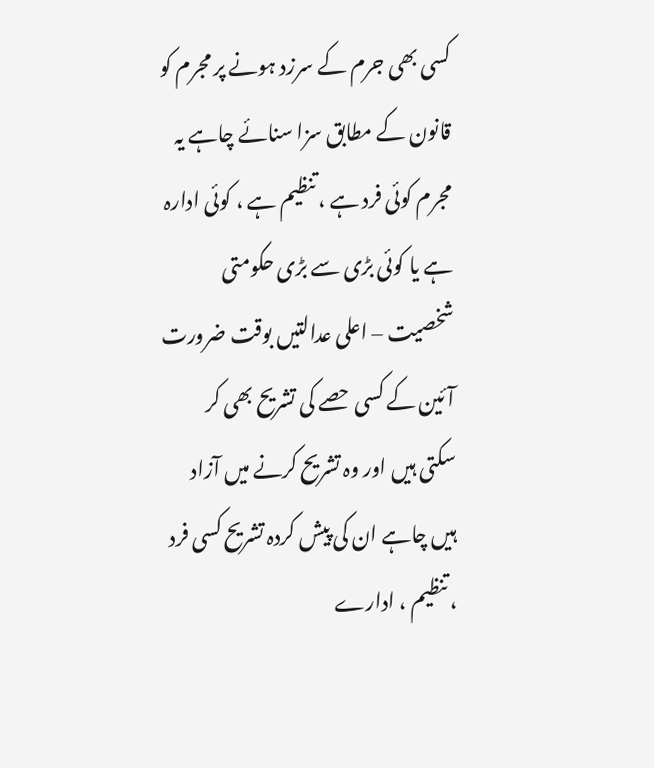کسی بھی جرم کے سرزد ہونے پر مجرم کو قانون کے مطابق سزا سنائے چاہے یہ مجرم کوئی فرد ہے ، تنظیم ہے ، کوئی ادارہ ہے یا کوئی بڑی سے بڑی حکومتی شخصیت – اعلی عدالتیں بوقت ضرورت آئین کے کسی حصے کی تشریح بھی کر سکتی ہیں اور وہ تشریح کرنے میں آزاد ہیں چاہے ان کی پیش کردہ تشریح کسی فرد ، تنظیم ، ادارے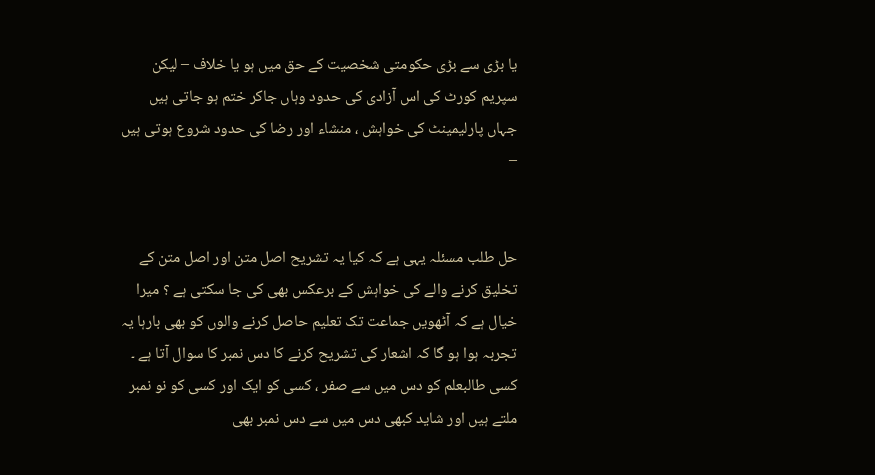یا بڑی سے بڑی حکومتی شخصیت کے حق میں ہو یا خلاف – لیکن سپریم کورٹ کی اس آزادی کی حدود وہاں جاکر ختم ہو جاتی ہیں جہاں پارلیمینٹ کی خواہش ، منشاء اور رضا کی حدود شروع ہوتی ہیں –


حل طلب مسئلہ یہی ہے کہ کیا یہ تشریح اصل متن اور اصل متن کے تخلیق کرنے والے کی خواہش کے برعکس بھی کی جا سکتی ہے ؟ میرا خیال ہے کہ آٹھویں جماعت تک تعلیم حاصل کرنے والوں کو بھی بارہا یہ تجربہ ہوا ہو گا کہ اشعار کی تشریح کرنے کا دس نمبر کا سوال آتا ہے ۔ کسی طالبعلم کو دس میں سے صفر ، کسی کو ایک اور کسی کو نو نمبر ملتے ہیں اور شاید کبھی دس میں سے دس نمبر بھی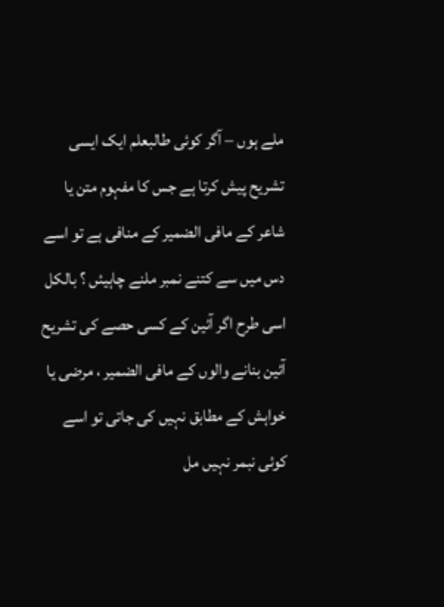ملے ہوں – آگر کوئی طالبعلم ایک ایسی تشریح پیش کرتا ہے جس کا مفہوم متن یا شاعر کے مافی الضمیر کے منافی ہے تو اسے دس میں سے کتنے نمبر ملنے چاہیئں ؟ بالکل اسی طرح اگر آئین کے کسی حصے کی تشریح آئین بنانے والوں کے مافی الضمیر ، مرضی یا خواہش کے مطابق نہیں کی جاتی تو اسے کوئی نبمر نہیں مل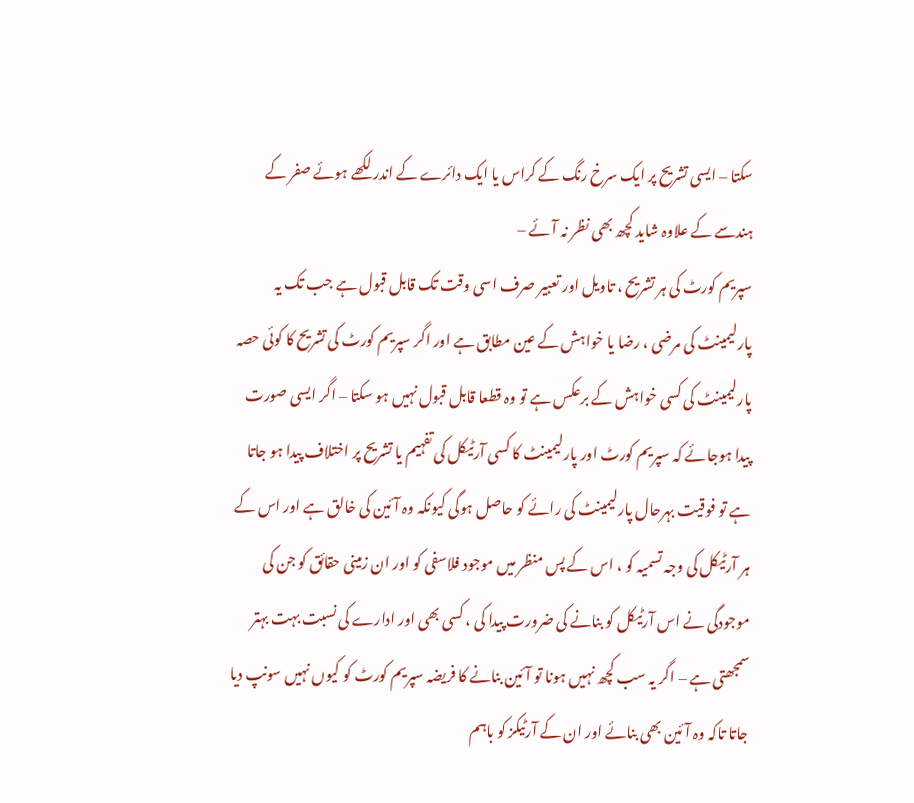سکتا – ایسی تشریح پر ایک سرخ رنگ کے کراس یا ایک دائرے کے اندر لکھے ہوئے صفر کے ہندسے کے علاوہ شاید کچھ بھی نظر نہ آئے –
سپریم کورٹ کی ہر تشریح ، تاویل اور تعبیر صرف اسی وقت تک قابل قبول ہے جب تک یہ پارلیمینٹ کی مرضی ، رضا یا خواہش کے عین مطابق ہے اور اگر سپریم کورٹ کی تشریح کا کوئی حصہ پارلیمینٹ کی کسی خواہش کے برعکس ہے تو وہ قطعا قابل قبول نہیں ہو سکتا – اگر ایسی صورت پیدا ہوجائے کہ سپریم کورٹ اور پارلیمینٹ کا کسی آرٹیکل کی تفہیم یا تشریح پر اختلاف پیدا ہو جاتا ہے تو فوقیت بہرحال پارلیمینٹ کی رائے کو حاصل ہوگی کیونکہ وہ آئین کی خالق ہے اور اس کے ہر آرٹیکل کی وجہ تسمیہ کو ، اس کے پس منظر میں موجود فلاسفی کو اور ان زمینی حقائق کو جن کی موجودگی نے اس آرٹیکل کو بنانے کی ضرورت پیدا کی ، کسی بھی اور ادارے کی نسبت بہت بہتر سمجھتی ہے – اگر یہ سب کچھ نہیں ہونا تو آئین بنانے کا فریضہ سپریم کورٹ کو کیوں نہیں سونپ دیا جاتا تاکہ وہ آئین بھی بنائے اور ان کے آرٹیکز کو باہم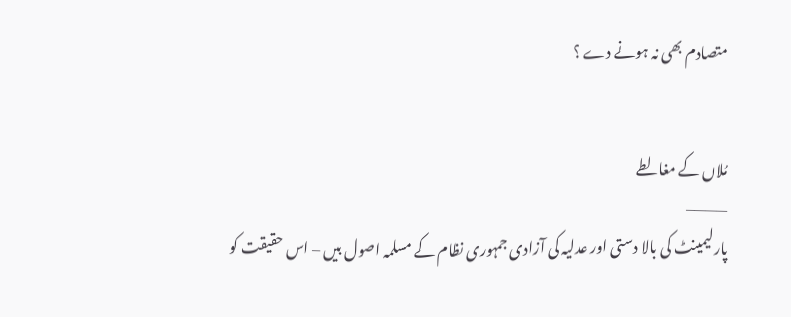متصادم بھی نہ ہونے دے ؟


مُلاں کے مغالطے
———–
پارلیمینٹ کی بالا دستی اور عدلیہ کی آزادی جمہوری نظام کے مسلمہ اصول بیں – اس حقیقت کو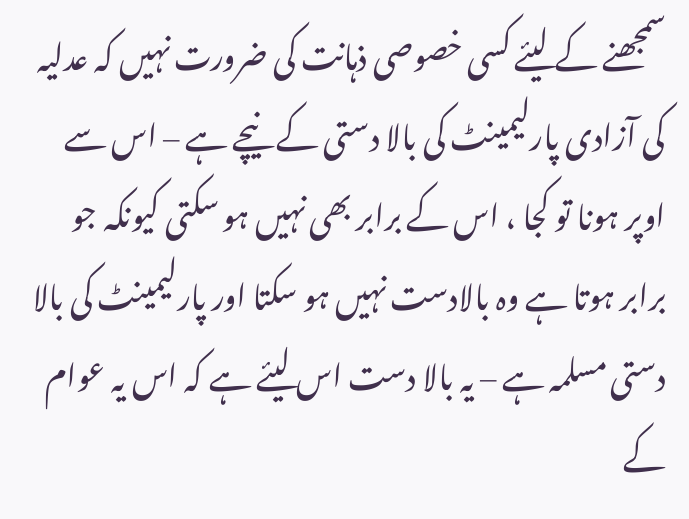سمجھنے کے لیئے کسی خصوصی ذہانت کی ضرورت نہیں کہ عدلیہ کی آزادی پارلیمینٹ کی بالا دستی کے نیچے ہے – اس سے اوپر ہونا تو کجا ، اس کے برابر بھی نہیں ہو سکتی کیونکہ جو برابر ہوتا ہے وہ بالادست نہیں ہو سکتا اور پارلیمینٹ کی بالا دستی مسلمہ ہے – یہ بالا دست اس لیئے ہے کہ اس یہ عوام کے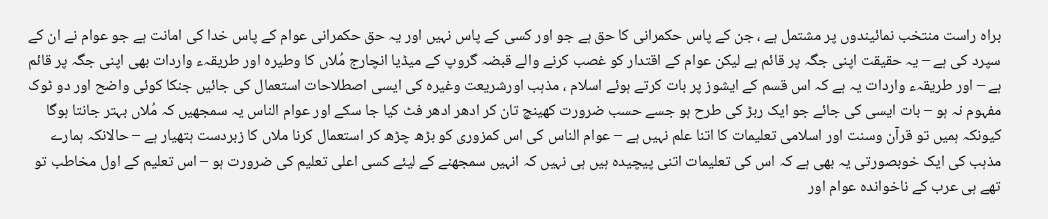براہ راست منتخب نمائیندوں پر مشتمل ہے ، جن کے پاس حکمرانی کا حق ہے جو اور کسی کے پاس نہیں اور یہ حق حکمرانی عوام کے پاس خدا کی امانت ہے جو عوام نے ان کے سپرد کی ہے – یہ حقیقت اپنی جگہ پر قائم ہے لیکن عوام کے اقتدار کو غصب کرنے والے قبضہ گروپ کے میڈیا انچارج مُلاں کا وطیرہ اور طریقہء واردات بھی اپنی جگہ پر قائم ہے – اور طریقہء واردات یہ ہے کہ اس قسم کے ایشوز پر بات کرتے ہوئے اسلام ، مذہب اورشریعت وغیرہ کی ایسی اصطلاحات استعمال کی جائیں جنکا کوئی واضح اور دو ٹوک مفہوم نہ ہو – بات ایسی کی جائے جو ایک ربڑ کی طرح ہو جسے حسب ضرورت کھینچ تان کر ادھر ادھر فٹ کیا جا سکے اور عوام الناس یہ سمجھیں کہ مُلاں بہتر جانتا ہوگا کیونکہ ہمیں تو قرآن وسنت اور اسلامی تعلیمات کا اتنا علم نہیں ہے – عوام الناس کی اس کمزوری کو بڑھ چڑھ کر استعمال کرنا ملاں کا زبردست ہتھیار ہے – حالانکہ ہمارے مذہب کی ایک خوبصورتی یہ بھی ہے کہ اس کی تعلیمات اتنی پیچیدہ ہیں ہی نہیں کہ انہیں سمجھنے کے لیئے کسی اعلی تعلیم کی ضرورت ہو – اس تعلیم کے اول مخاطب تو تھے ہی عرب کے ناخواندہ عوام اور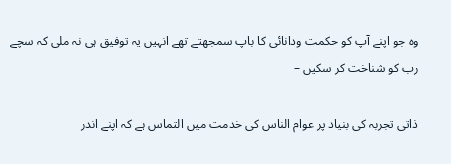وہ جو اپنے آپ کو حکمت ودانائی کا باپ سمجھتے تھے انہیں یہ توفیق ہی نہ ملی کہ سچے رب کو شناخت کر سکیں –

ذاتی تجربہ کی بنیاد پر عوام الناس کی خدمت میں التماس ہے کہ اپنے اندر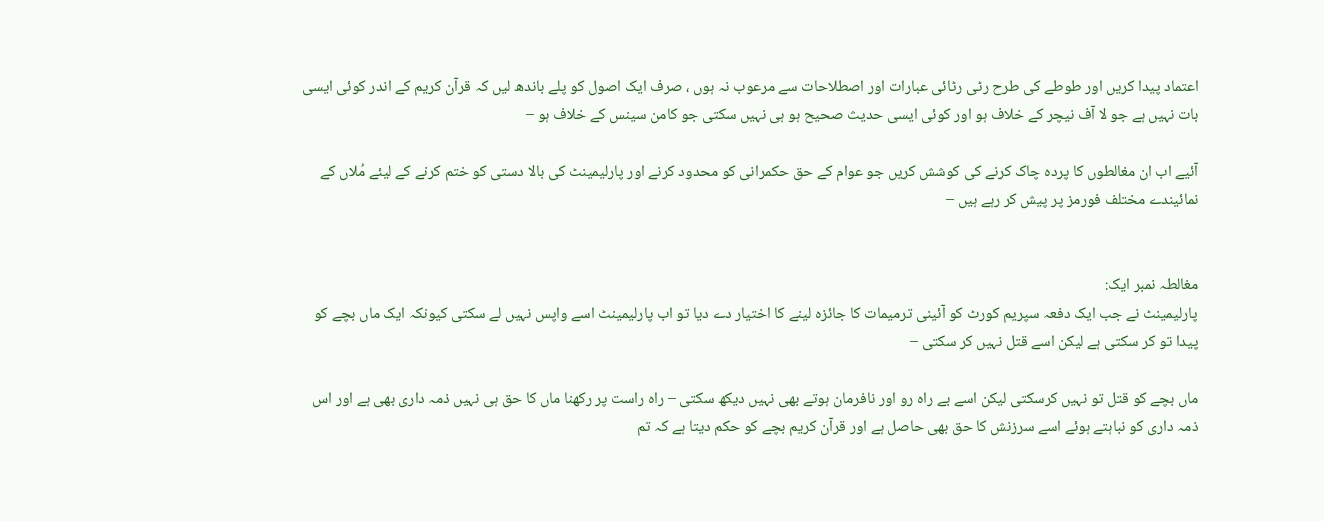اعتماد پیدا کریں اور طوطے کی طرح رٹی رٹائی عبارات اور اصطلاحات سے مرعوب نہ ہوں ، صرف ایک اصول کو پلے باندھ لیں کہ قرآن کریم کے اندر کوئی ایسی بات نہیں ہے جو لا آف نیچر کے خلاف ہو اور کوئی ایسی حدیث صحیح ہو ہی نہیں سکتی جو کامن سینس کے خلاف ہو –

آئیے اب ان مغالطوں کا پردہ چاک کرنے کی کوشش کریں جو عوام کے حق حکمرانی کو محدود کرنے اور پارلیمینٹ کی بالا دستی کو ختم کرنے کے لیئے مُلاں کے نمائیندے مختلف فورمز پر پیش کر رہے ہیں –


مغالطہ نمبر ایک:
پارلیمینٹ نے جب ایک دفعہ سپریم کورٹ کو آئینی ترمیمات کا جائزہ لینے کا اختیار دے دیا تو اب پارلیمینٹ اسے واپس نہیں لے سکتی کیونکہ ایک ماں بچے کو پیدا تو کر سکتی ہے لیکن اسے قتل نہیں کر سکتی –

ماں بچے کو قتل تو نہیں کرسکتی لیکن اسے بے راہ رو اور نافرمان ہوتے بھی نہیں دیکھ سکتی – راہ راست پر رکھنا ماں کا حق ہی نہیں ذمہ داری بھی ہے اور اس ذمہ داری کو نباہتے ہوئے اسے سرزنش کا حق بھی حاصل ہے اور قرآن کریم بچے کو حکم دیتا ہے کہ تم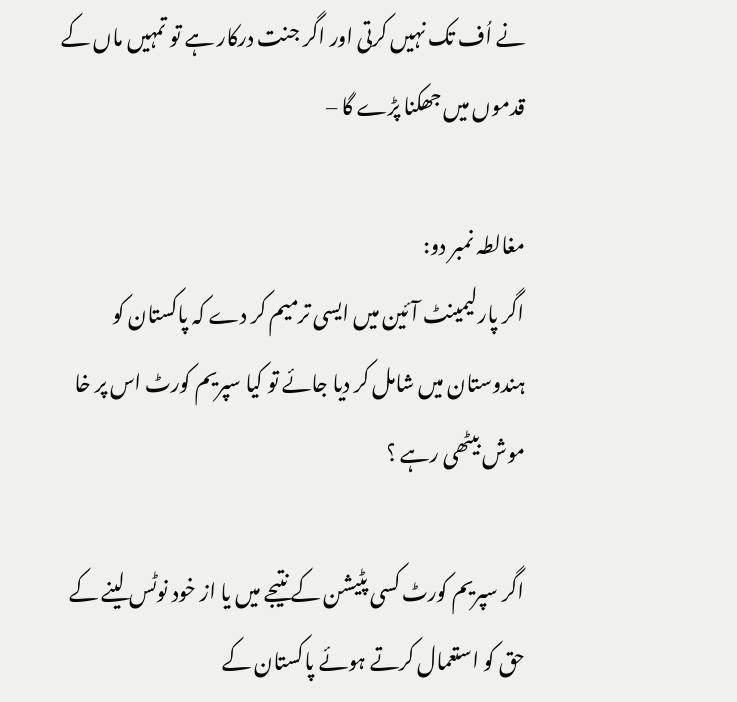نے اُف تک نہیں کرتی اور اگر جنت درکار ہے تو تمہیں ماں کے قدموں میں جھکنا پڑے گا –

مغالطہ نمبر دو:
اگر پارلیمینٹ آئین میں ایسی ترمیم کر دے کہ پاکستان کو ہندوستان میں شامل کر دیا جائے تو کیا سپریم کورٹ اس پر خا موش بیٹھی رہے ؟

اگر سپریم کورٹ کسی پٹیشن کے نتیجے میں یا از خود نوٹس لینے کے حق کو استعمال کرتے ہوئے پاکستان کے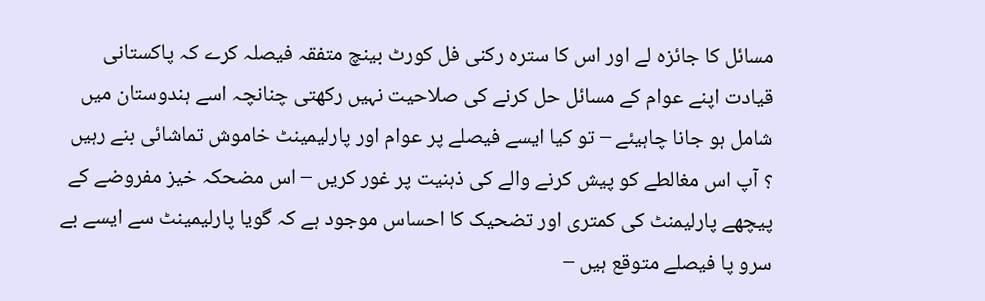مسائل کا جائزہ لے اور اس کا سترہ رکنی فل کورٹ بینچ متفقہ فیصلہ کرے کہ پاکستانی قیادت اپنے عوام کے مسائل حل کرنے کی صلاحیت نہیں رکھتی چنانچہ اسے ہندوستان میں شامل ہو جانا چاہیئے – تو کیا ایسے فیصلے پر عوام اور پارلیمینٹ خاموش تماشائی بنے رہیں ؟ آپ اس مغالطے کو پیش کرنے والے کی ذہنیت پر غور کریں – اس مضحکہ خیز مفروضے کے پیچھے پارلیمنٹ کی کمتری اور تضحیک کا احساس موجود ہے کہ گویا پارلیمینٹ سے ایسے بے سرو پا فیصلے متوقع ہیں –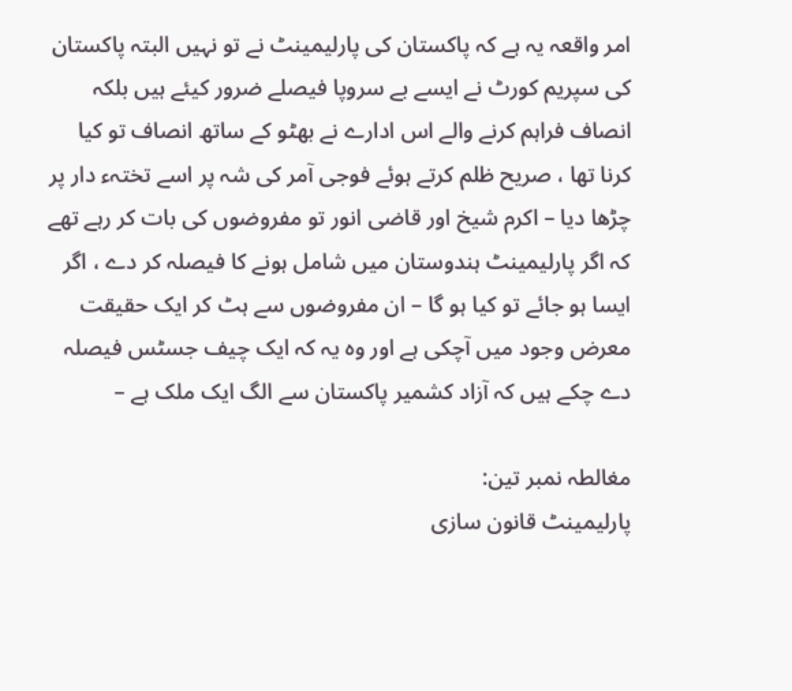امر واقعہ یہ ہے کہ پاکستان کی پارلیمینٹ نے تو نہیں البتہ پاکستان کی سپریم کورٹ نے ایسے بے سروپا فیصلے ضرور کیئے ہیں بلکہ انصاف فراہم کرنے والے اس ادارے نے بھٹو کے ساتھ انصاف تو کیا کرنا تھا ، صریح ظلم کرتے ہوئے فوجی آمر کی شہ پر اسے تختہء دار پر چڑھا دیا – اکرم شیخ اور قاضی انور تو مفروضوں کی بات کر رہے تھے کہ اگر پارلیمینٹ ہندوستان میں شامل ہونے کا فیصلہ کر دے ، اگر ایسا ہو جائے تو کیا ہو گا – ان مفروضوں سے ہٹ کر ایک حقیقت معرض وجود میں آچکی ہے اور وہ یہ کہ ایک چیف جسٹس فیصلہ دے چکے ہیں کہ آزاد کشمیر پاکستان سے الگ ایک ملک ہے –

مغالطہ نمبر تین:
پارلیمینٹ قانون سازی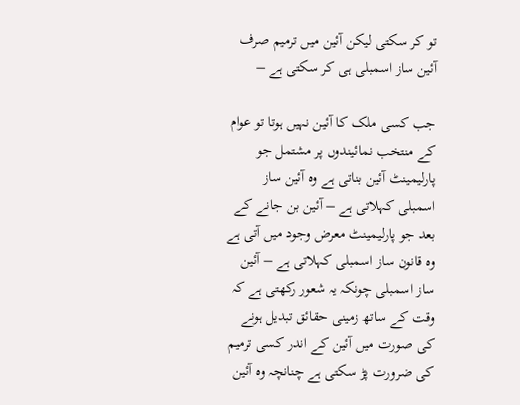تو کر سکتی لیکن آئین میں ترمیم صرف آئین ساز اسمبلی ہی کر سکتی ہے –

جب کسی ملک کا آئین نہیں ہوتا تو عوام کے منتخب نمائیندوں پر مشتمل جو پارلیمینٹ آئین بناتی ہے وہ آئین ساز اسمبلی کہلاتی ہے – آئین بن جانے کے بعد جو پارلیمینٹ معرض وجود میں آتی ہے وہ قانون ساز اسمبلی کہلاتی ہے – آئین ساز اسمبلی چونکہ یہ شعور رکھتی ہے کہ وقت کے ساتھ زمینی حقائق تبدیل ہونے کی صورت میں آئین کے اندر کسی ترمیم کی ضرورت پڑ سکتی ہے چنانچہ وہ آئین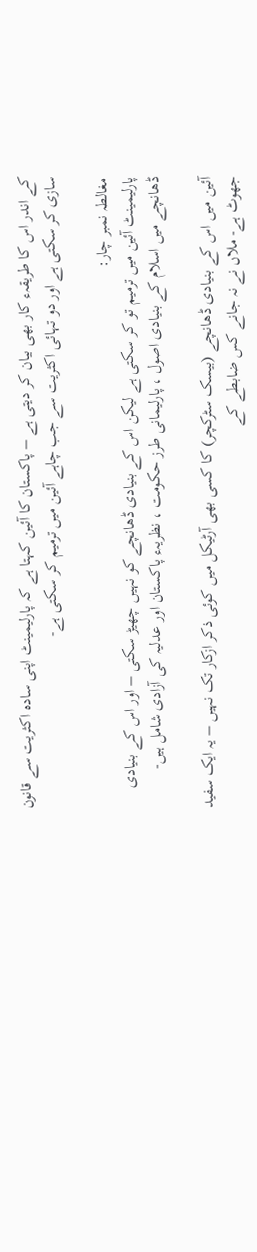کے اندر اس کا طریقہء کار بھی بیان کر دیتی ہے – پاکستان کا آئین کہتا ہے کہ پارلیمینٹ اپنی سادہ اکثریت سے قانون سازی کر سکتی ہے اور دو تہائی اکثریت سے جب چاہے آئین میں ترمیم کر سکتی ہے-

مغالطہ نمبر چار:
پارلیمینٹ آئین میں ترمیم تو کر سکتی ہے لیکن اس کے بنیادی ڈھانچے کو نہیں چھیڑ سکتی – اور اس کے بنیادی ڈھانچے میں اسلام کے بنیادی اصول ، پارلیمانی طرز حکومت ، نظریہء پاکستان اور عدلیہ کی آزادی شامل ہیں-

آئین میں اس کے بنیادی ڈھانچے (بیسک سٹرکچر) کا کسی بھی آرٹیکل میں کوئی ذکر ازکار تک نہیں – یہ ایک سفید جھوٹ ہے- ملاں نے نہ جانے کس ضابطے کے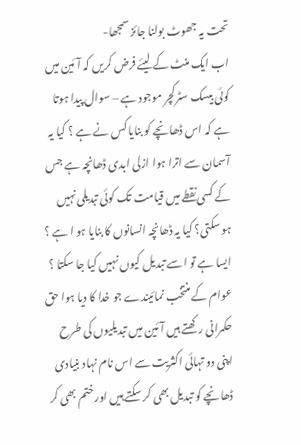تحت یہ جھوٹ بولنا جائز سمجھا-
اب ایک منٹ کے لیئے فرض کریں کہ آئین میں کوئی بیسک سٹرکچر موجود ہے – سوال پیدا ہوتا ہے کہ اس ڈھانچے کو بنایا کس نے ہے ؟ کیا یہ آسمان سے اترا ہوا ازلی ابدی ڈھانچہ ہے جس کے کسی نقطے میں قیامت تک کوئی تبدیلی نہیں ہو سکتی؟ کیا یہ ڈھانچہ انسانوں کا بنایا ہو ا ہے ؟ ایسا ہے تو اسے تبدیل کیوں نہیں کیا جا سکتا ؟ عوام کے منتخب نمائیندے جو خدا کا دیا ہوا حق حکمرانی رکھتے ہیں آئین میں تبدیلیوں کی طرح اپنی دو تہائی اکثریت سے اس نام نہاد بنیادی ڈھانچے کو تبدیل بھی کر سکتے ہیں اور ختم بھی کر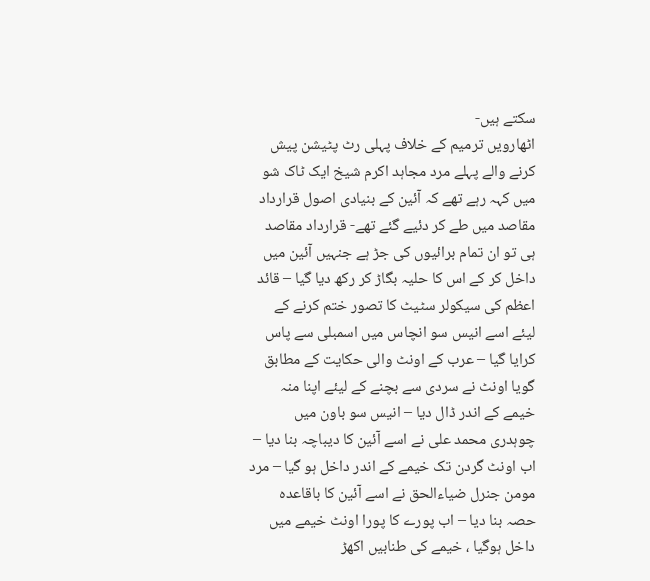سکتے ہیں-
اٹھارویں ترمیم کے خلاف پہلی رٹ پٹیشن پیش کرنے والے پہلے مرد مجاہد اکرم شیخ ایک ٹاک شو میں کہہ رہے تھے کہ آئین کے بنیادی اصول قرارداد مقاصد میں طے کر دئیے گئے تھے- قرارداد مقاصد ہی تو ان تمام برائیوں کی جڑ ہے جنہیں آئین میں داخل کر کے اس کا حلیہ بگاڑ کر رکھ دیا گیا – قائد اعظم کی سیکولر سٹیٹ کا تصور ختم کرنے کے لیئے اسے انیس سو انچاس میں اسمبلی سے پاس کرایا گیا – عرب کے اونٹ والی حکایت کے مطابق گویا اونٹ نے سردی سے بچنے کے لیئے اپنا منہ خیمے کے اندر ڈال دیا – انیس سو باون میں چوہدری محمد علی نے اسے آئین کا دیباچہ بنا دیا – اب اونٹ گردن تک خیمے کے اندر داخل ہو گیا – مرد مومن جنرل ضیاءالحق نے اسے آئین کا باقاعدہ حصہ بنا دیا – اب پورے کا پورا اونٹ خیمے میں داخل ہوگیا ، خیمے کی طنابیں اکھڑ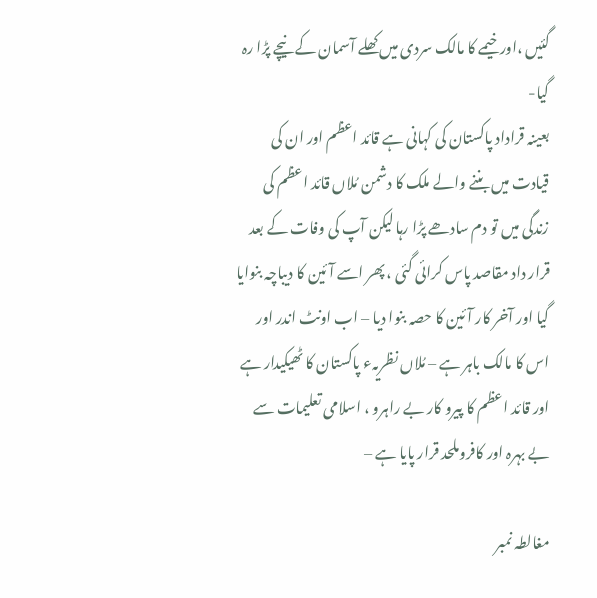گئیں ،اور خیمے کا مالک سردی میں کھلے آسمان کے نیچے پڑا رہ گیا-
بعینہ قراداد پاکستان کی کہانی ہے قائد اعظم اور ان کی قیادت میں بننے والے ملک کا دشمن مُلاں قائد اعظم کی زندگی میں تو دم سادھے پڑا رہا لیکن آپ کی وفات کے بعد قرار داد مقاصد پاس کرائی گئی ، پھر اسے آئین کا دیباچہ بنوایا گیا اور آخر کار آئین کا حصہ بنوا دیا – اب اونٹ اندر اور اس کا مالک باہر ہے – مُلاں نظریہء پاکستان کا ٹھیکیدار ہے اور قائد اعظم کا پیرو کار بے راہرو ، اسلامی تعلیمات سے بے بہرہ اور کافروملحد قرار پایا ہے –

مغالطہ نمبر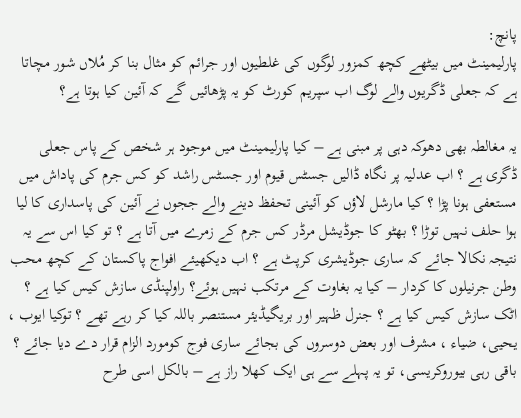پانچ:
پارلیمینٹ میں بیٹھے کچھ کمزور لوگوں کی غلطیوں اور جرائم کو مثال بنا کر مُلاں شور مچاتا ہے کہ جعلی ڈگریوں والے لوگ اب سپریم کورٹ کو یہ پڑھائیں گے کہ آئین کیا ہوتا ہے؟

یہ مغالطہ بھی دھوکہ دہی پر مبنی ہے – کیا پارلیمینٹ میں موجود ہر شخص کے پاس جعلی ڈگری ہے ؟ اب عدلیہ پر نگاہ ڈالیں جسٹس قیوم اور جسٹس راشد کو کس جرم کی پاداش میں مستعفی ہونا پڑا ؟ کیا مارشل لاؤں کو آئینی تحفظ دینے والے ججوں نے آئین کی پاسداری کا لیا ہوا حلف نہیں توڑا ؟ بھٹو کا جوڈیشل مرڈر کس جرم کے زمرے میں آتا ہے ؟ تو کیا اس سے یہ نتیجہ نکالا جائے کہ ساری جوڈیشری کرپٹ ہے ؟ اب دیکھیئے افواج پاکستان کے کچھ محب وطن جرنیلوں کا کردار – کیا یہ بغاوت کے مرتکب نہیں ہوئے؟ راولپنڈی سازش کیس کیا ہے ؟ اٹک سازش کیس کیا ہے ؟ جنرل ظہیر اور بریگیڈیئر مستنصر باللہ کیا کر رہے تھے ؟ توکیا ایوب ، یحیی، ضیاء ، مشرف اور بعض دوسروں کی بجائے ساری فوج کومورد الزام قرار دے دیا جائے ؟
باقی رہی بیوروکریسی، تو یہ پہلے سے ہی ایک کھلا راز ہے – بالکل اسی طرح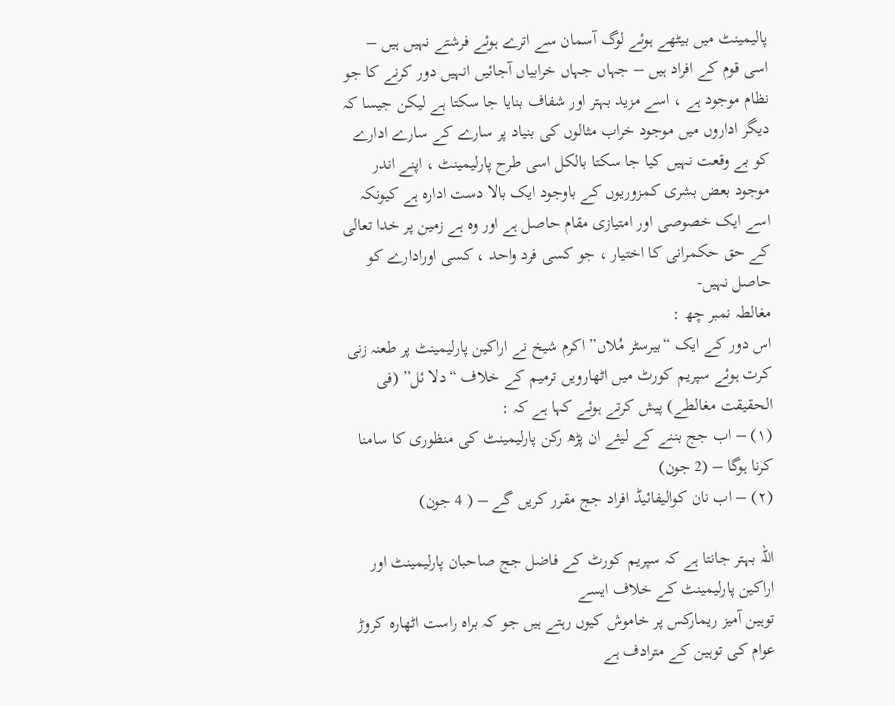پالیمینٹ میں بیٹھے ہوئے لوگ آسمان سے اترے ہوئے فرشتے نہیں ہیں – اسی قوم کے افراد ہیں – جہاں جہاں خرابیاں آجائیں انہیں دور کرنے کا جو نظام موجود ہے ، اسے مزید بہتر اور شفاف بنایا جا سکتا ہے لیکن جیسا کہ دیگر اداروں میں موجود خراب مثالوں کی بنیاد پر سارے کے سارے ادارے کو بے وقعت نہیں کیا جا سکتا بالکل اسی طرح پارلیمینٹ ، اپنے اندر موجود بعض بشری کمزوریوں کے باوجود ایک بالا دست ادارہ ہے کیونکہ اسے ایک خصوصی اور امتیازی مقام حاصل ہے اور وہ ہے زمین پر خدا تعالی کے حق حکمرانی کا اختیار ، جو کسی فرد واحد ، کسی اورادارے کو حاصل نہیں-
مغالطہ نمبر چھ :
اس دور کے ایک “بیرسٹر مُلاں” اکرم شیخ نے اراکین پارلیمینٹ پر طعنہ زنی کرت ہوئے سپریم کورٹ میں اٹھارویں ترمیم کے خلاف “دلا ئل” (فی الحقیقت مغالطے) پیش کرتے ہوئے کہا ہے کہ :
(١) – اب جج بننے کے لیئے ان پڑھ رکن پارلیمینٹ کی منظوری کا سامنا کرنا ہوگا – (2 جون)
(٢) – اب نان کوالیفائیڈ افراد جج مقرر کریں گے – ( 4 جون)

اللہ بہتر جانتا ہے کہ سپریم کورٹ کے فاضل جج صاحبان پارلیمینٹ اور اراکین پارلیمینٹ کے خلاف ایسے
توہین آمیز ریمارکس پر خاموش کیوں رہتے ہیں جو کہ براہ راست اٹھارہ کروڑ عوام کی توہین کے مترادف ہے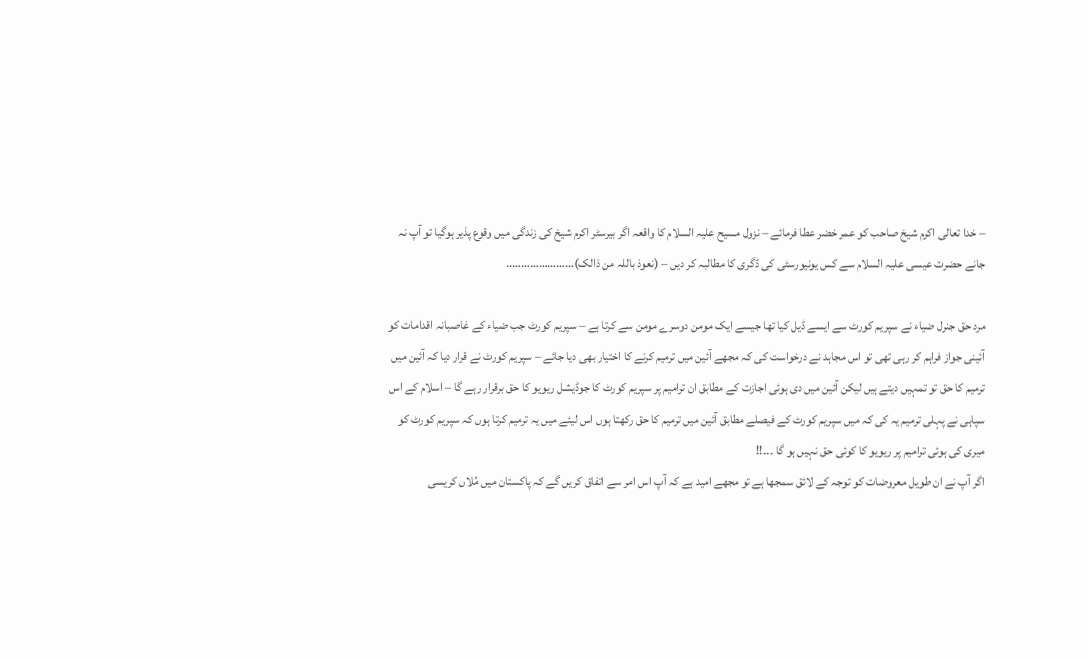– خدا تعالی اکرم شیخ صاحب کو عمر خضر عطا فرمائے – نزول مسیح علیہ السلام کا واقعہ اگر بیرسٹر اکرم شیخ کی زندگی میں وقوع پذیر ہوگیا تو آپ نہ جانے حضرت عیسی علیہ السلام سے کس یونیورسٹی کی ڈگری کا مطالبہ کر دیں – (نعوذ باللہ من ذالک)…………………..

مرد حق جنرل ضیاء نے سپریم کورٹ سے ایسے ڈیل کیا تھا جیسے ایک مومن دوسرے مومن سے کرتا ہے – سپریم کورٹ جب ضیاء کے غاصبانہ اقدامات کو آئینی جواز فراہم کر رہی تھی تو اس مجاہد نے درخواست کی کہ مجھے آئین میں ترمیم کرنے کا اختیار بھی دیا جائے – سپریم کورٹ نے قرار دیا کہ آئین میں ترمیم کا حق تو تمہیں دیتے ہیں لیکن آئین میں دی ہوئی اجازت کے مطابق ان ترامیم پر سپریم کورٹ کا جوڈیشل ریویو کا حق برقرار رہے گا – اسلام کے اس سپاہی نے پہلی ترمیم یہ کی کہ میں سپریم کورٹ کے فیصلے مطابق آئین میں ترمیم کا حق رکھتا ہوں اس لیئے میں یہ ترمیم کرتا ہوں کہ سپریم کورٹ کو میری کی ہوئی ترامیم پر ریویو کا کوئی حق نہیں ہو گا ۔۔۔!!
اگر آپ نے ان طویل معروضات کو توجہ کے لائق سمجھا ہے تو مجھے امید ہے کہ آپ اس امر سے اتفاق کریں گے کہ پاکستان میں مُلاں کریسی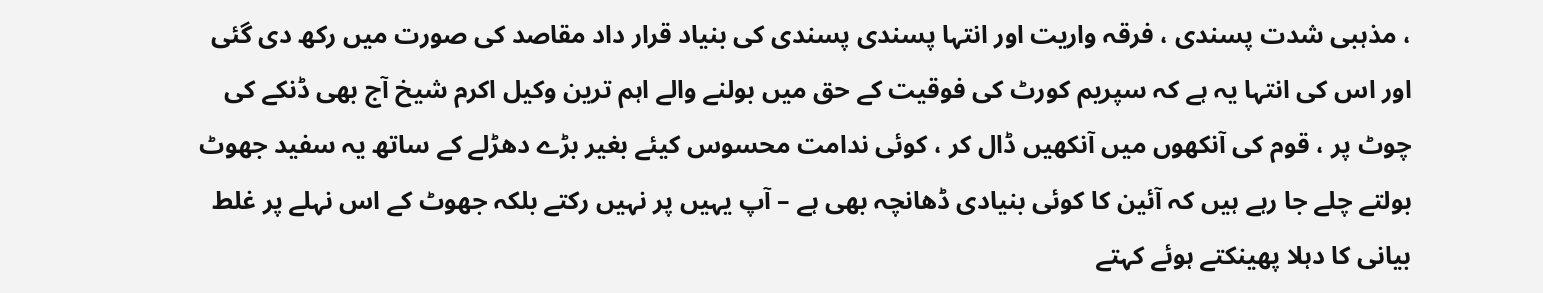، مذہبی شدت پسندی ، فرقہ واریت اور انتہا پسندی پسندی کی بنیاد قرار داد مقاصد کی صورت میں رکھ دی گئی اور اس کی انتہا یہ ہے کہ سپریم کورٹ کی فوقیت کے حق میں بولنے والے اہم ترین وکیل اکرم شیخ آج بھی ڈنکے کی چوٹ پر ، قوم کی آنکھوں میں آنکھیں ڈال کر ، کوئی ندامت محسوس کیئے بغیر بڑے دھڑلے کے ساتھ یہ سفید جھوٹ بولتے چلے جا رہے ہیں کہ آئین کا کوئی بنیادی ڈھانچہ بھی ہے – آپ یہیں پر نہیں رکتے بلکہ جھوٹ کے اس نہلے پر غلط بیانی کا دہلا پھینکتے ہوئے کہتے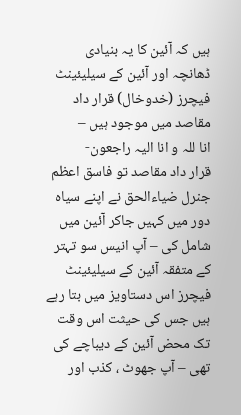ہیں کہ آئین کا یہ بنیادی ڈھانچہ اور آئین کے سیلیئینٹ فیچرز (خدوخال) قرار داد مقاصد میں موجود ہیں –
انا للہ و انا الیہ راجعون-
قرار داد مقاصد تو فاسق اعظم جنرل ضیاءالحق نے اپنے سیاہ دور میں کہیں جاکر آئین میں شامل کی – آپ انیس سو تہتر کے متفقہ آئین کے سیلیئینٹ فیچرز اس دستاویز میں بتا رہے ہیں جس کی حیثت اس وقت تک محض آئین کے دیباچے کی تھی – آپ جھوٹ ، کذب اور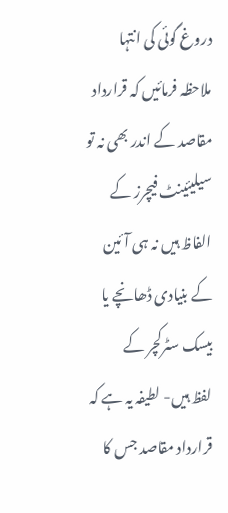دروغ گوئی کی انتہا ملاحظہ فرمائیں کہ قرارداد مقاصد کے اندر بھی نہ تو سیلیئینٹ فیچرز کے الفاظ ہیں نہ ہی آئین کے بنیادی ڈھانچے یا بیسک سٹرکچر کے
لفظ ہیں- لطیفہ یہ ہے کہ قرارداد مقاصد جس کا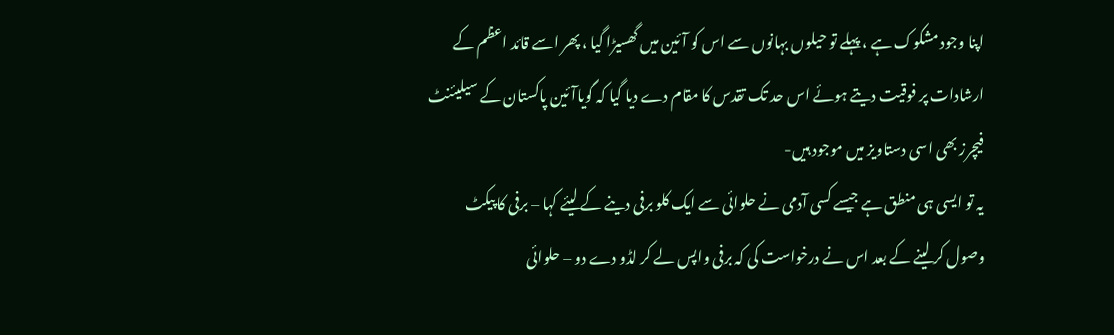اپنا وجود مشکوک ہے ، پہلے تو حیلوں بہانوں سے اس کو آئین میں گھسیڑا گیا ، پھر اسے قائد اعظم کے ارشادات پر فوقیت دیتے ہوئے اس حد تک تقدس کا مقام دے دیا گیا کہ گویاآئین پاکستان کے سیلیئنٹ فیچرز بھی اسی دستاویز میں موجود ہیں-
یہ تو ایسی ہی منطق ہے جیسے کسی آدمی نے حلوائی سے ایک کلو برفی دینے کے لیئے کہا – برفی کا پیکٹ وصول کر لینے کے بعد اس نے درخواست کی کہ برفی واپس لے کر لڈو دے دو – حلوائی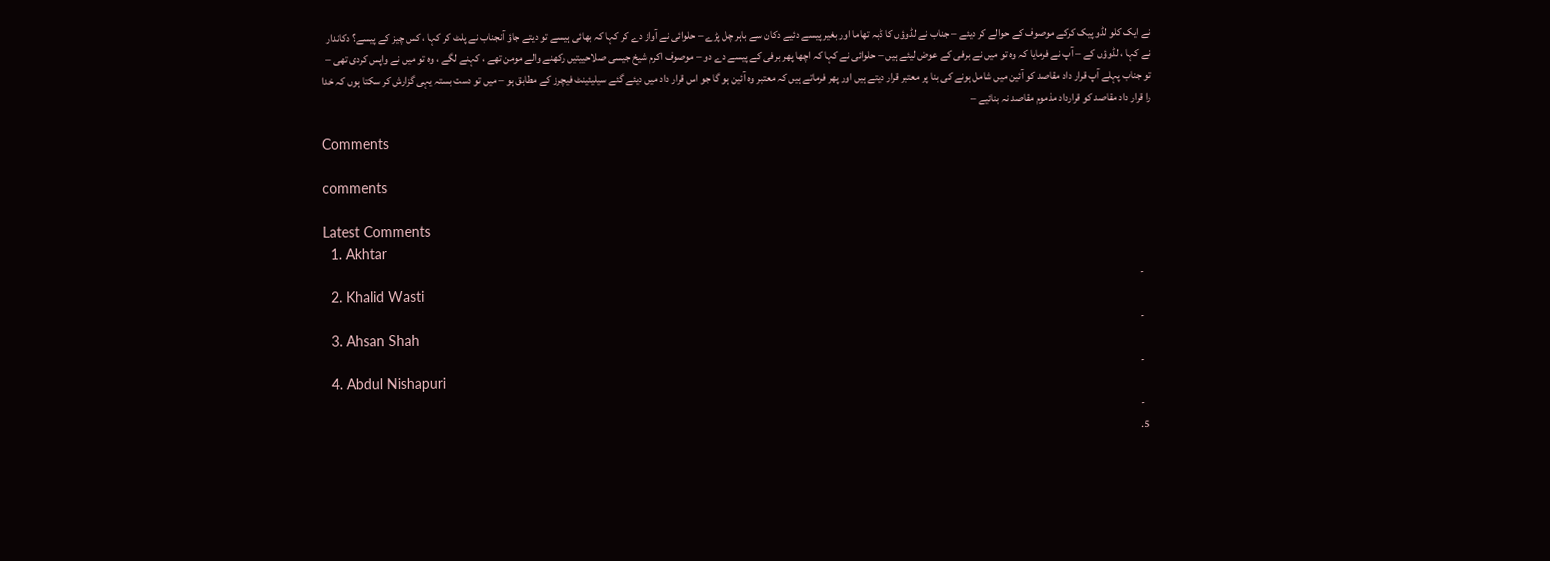نے ایک کلو لڈو پیک کرکے موصوف کے حوالے کر دیئے – جناب نے لڈوؤں کا ڈبہ تھاما اور بغیر پیسے دئیے دکان سے باہر چل پڑے – حلوائی نے آواز دے کر کہا کہ بھائی ہیسے تو دیتے جاؤ آنجناب نے پلٹ کر کہا ، کس چیز کے پیسے؟ دکاندار نے کہا ، لڈوؤں کے – آپ نے فرمایا کہ وہ تو میں نے برفی کے عوض لیئے ہیں – حلوائی نے کہا کہ اچھا پھر برفی کے پیسے دے دو – موصوف اکرم شیخ جیسی صلاحییتیں رکھنے والے مومن تھے ، کہنے لگے ، وہ تو میں نے واپس کردی تھی – تو جناب پہلے آپ قرار داد مقاصد کو آئین میں شامل ہونے کی بنا پر معتبر قرار دیتے ہیں اور پھر فرماتے ہیں کہ معتبر وہ آئین ہو گا جو اس قرار داد میں دیئے گئے سیلیئینٹ فیچرز کے مطابق ہو – میں تو دست بستہ یہی گزارش کر سکتا ہوں کہ خدا را قرار داد مقاصد کو قرارداد مذموم مقاصد نہ بنائیے –

Comments

comments

Latest Comments
  1. Akhtar
    -
  2. Khalid Wasti
    -
  3. Ahsan Shah
    -
  4. Abdul Nishapuri
    -
  5.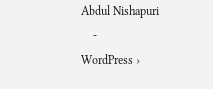Abdul Nishapuri
    -
WordPress ›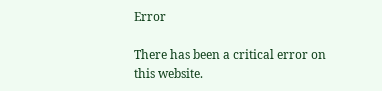Error

There has been a critical error on this website.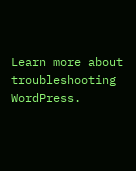Learn more about troubleshooting WordPress.